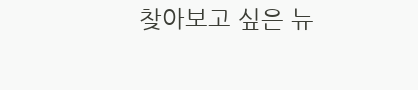찾아보고 싶은 뉴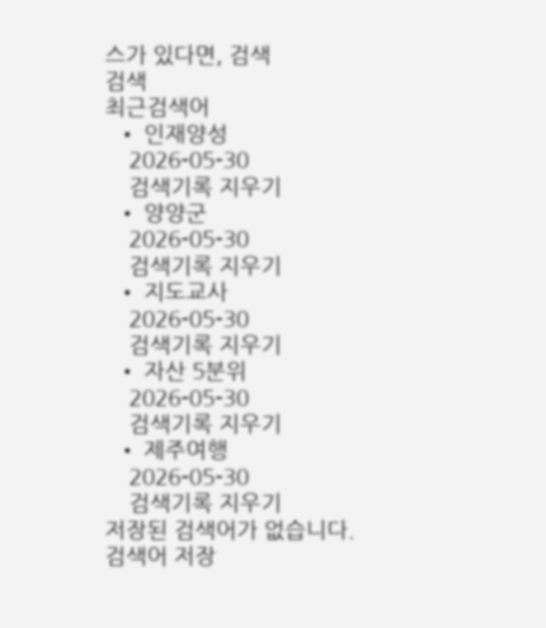스가 있다면, 검색
검색
최근검색어
  • 인재양성
    2026-05-30
    검색기록 지우기
  • 양양군
    2026-05-30
    검색기록 지우기
  • 지도교사
    2026-05-30
    검색기록 지우기
  • 자산 5분위
    2026-05-30
    검색기록 지우기
  • 제주여행
    2026-05-30
    검색기록 지우기
저장된 검색어가 없습니다.
검색어 저장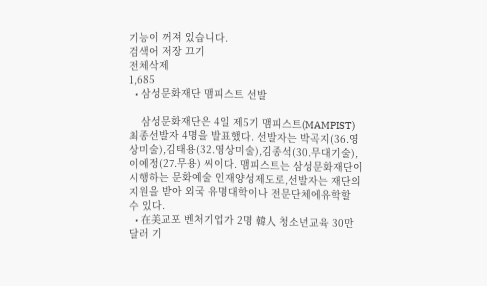기능이 꺼져 있습니다.
검색어 저장 끄기
전체삭제
1,685
  • 삼성문화재단 맴피스트 선발

    삼성문화재단은 4일 제5기 맴피스트(MAMPIST) 최종선발자 4명을 발표했다. 선발자는 박곡지(36.영상미술),김태용(32.영상미술),김종석(30.무대기술),이예정(27.무용) 씨이다. 맴피스트는 삼성문화재단이 시행하는 문화예술 인재양성제도로,선발자는 재단의 지원을 받아 외국 유명대학이나 전문단체에유학할 수 있다.
  • 在美교포 벤처기업가 2명 韓人 청소년교육 30만달러 기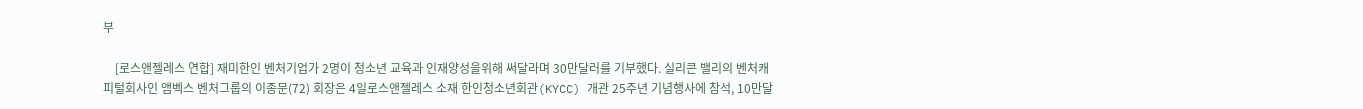부

    [로스앤젤레스 연합] 재미한인 벤처기업가 2명이 청소년 교육과 인재양성을위해 써달라며 30만달러를 기부했다. 실리콘 밸리의 벤처캐피털회사인 앰벡스 벤처그룹의 이종문(72) 회장은 4일로스앤젤레스 소재 한인청소년회관(KYCC) 개관 25주년 기념행사에 참석, 10만달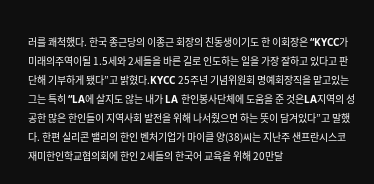러를 쾌척했다. 한국 종근당의 이종근 회장의 친동생이기도 한 이회장은 “KYCC가 미래의주역이될 1.5세와 2세들을 바른 길로 인도하는 일을 가장 잘하고 있다고 판단해 기부하게 됐다”고 밝혔다.KYCC 25주년 기념위원회 명예회장직을 맡고있는 그는 특히 “LA에 살지도 않는 내가 LA 한인봉사단체에 도움을 준 것은LA지역의 성공한 많은 한인들이 지역사회 발전을 위해 나서줬으면 하는 뜻이 담겨있다”고 말했다. 한편 실리콘 밸리의 한인 벤처기업가 마이클 양(38)씨는 지난주 샌프란시스코 재미한인학교협의회에 한인 2세들의 한국어 교육을 위해 20만달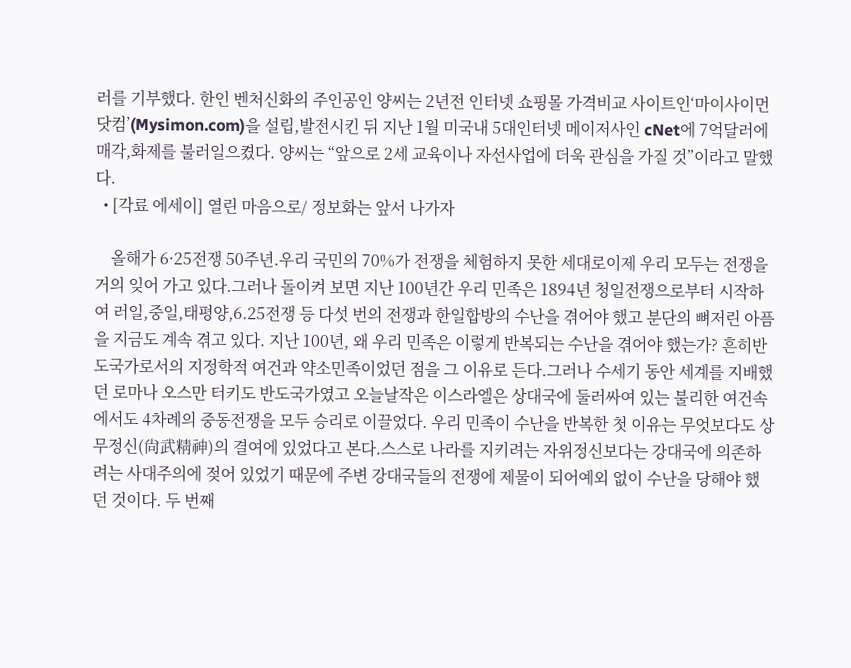러를 기부했다. 한인 벤처신화의 주인공인 양씨는 2년전 인터넷 쇼핑몰 가격비교 사이트인‘마이사이먼닷컴’(Mysimon.com)을 설립,발전시킨 뒤 지난 1월 미국내 5대인터넷 메이저사인 cNet에 7억달러에 매각,화제를 불러일으켰다. 양씨는 “앞으로 2세 교육이나 자선사업에 더욱 관심을 가질 것”이라고 말했다.
  • [각료 에세이] 열린 마음으로/ 정보화는 앞서 나가자

    올해가 6·25전쟁 50주년.우리 국민의 70%가 전쟁을 체험하지 못한 세대로이제 우리 모두는 전쟁을 거의 잊어 가고 있다.그러나 돌이켜 보면 지난 100년간 우리 민족은 1894년 청일전쟁으로부터 시작하여 러일,중일,태평양,6.25전쟁 등 다섯 번의 전쟁과 한일합방의 수난을 겪어야 했고 분단의 뼈저린 아픔을 지금도 계속 겪고 있다. 지난 100년, 왜 우리 민족은 이렇게 반복되는 수난을 겪어야 했는가? 흔히반도국가로서의 지정학적 여건과 약소민족이었던 점을 그 이유로 든다.그러나 수세기 동안 세계를 지배했던 로마나 오스만 터키도 반도국가였고 오늘날작은 이스라엘은 상대국에 둘러싸여 있는 불리한 여건속에서도 4차례의 중동전쟁을 모두 승리로 이끌었다. 우리 민족이 수난을 반복한 첫 이유는 무엇보다도 상무정신(尙武精神)의 결여에 있었다고 본다.스스로 나라를 지키려는 자위정신보다는 강대국에 의존하려는 사대주의에 젖어 있었기 때문에 주변 강대국들의 전쟁에 제물이 되어예외 없이 수난을 당해야 했던 것이다. 두 번째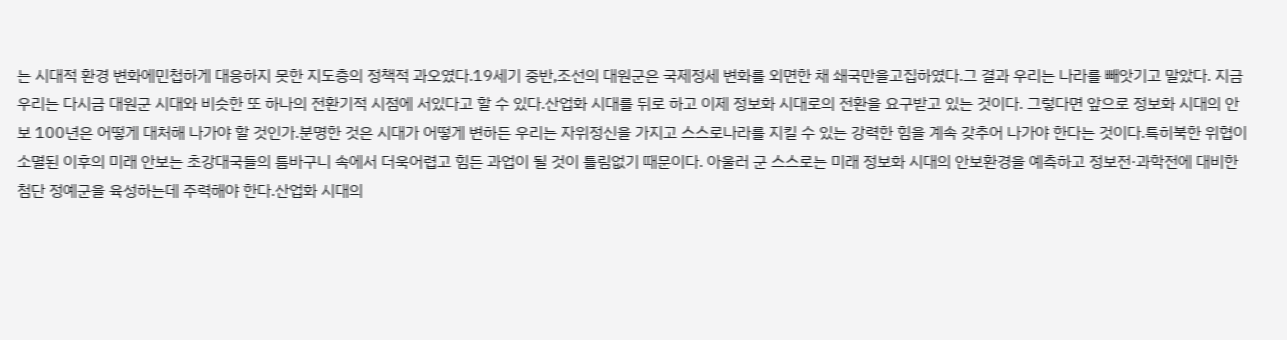는 시대적 환경 변화에민첩하게 대응하지 못한 지도층의 정책적 과오였다.19세기 중반,조선의 대원군은 국제정세 변화를 외면한 채 쇄국만을고집하였다.그 결과 우리는 나라를 빼앗기고 말았다. 지금 우리는 다시금 대원군 시대와 비슷한 또 하나의 전환기적 시점에 서있다고 할 수 있다.산업화 시대를 뒤로 하고 이제 정보화 시대로의 전환을 요구받고 있는 것이다. 그렇다면 앞으로 정보화 시대의 안보 100년은 어떻게 대처해 나가야 할 것인가.분명한 것은 시대가 어떻게 변하든 우리는 자위정신을 가지고 스스로나라를 지킬 수 있는 강력한 힘을 계속 갖추어 나가야 한다는 것이다.특히북한 위협이 소멸된 이후의 미래 안보는 초강대국들의 틈바구니 속에서 더욱어렵고 힘든 과업이 될 것이 틀림없기 때문이다. 아울러 군 스스로는 미래 정보화 시대의 안보환경을 예측하고 정보전·과학전에 대비한 첨단 정예군을 육성하는데 주력해야 한다.산업화 시대의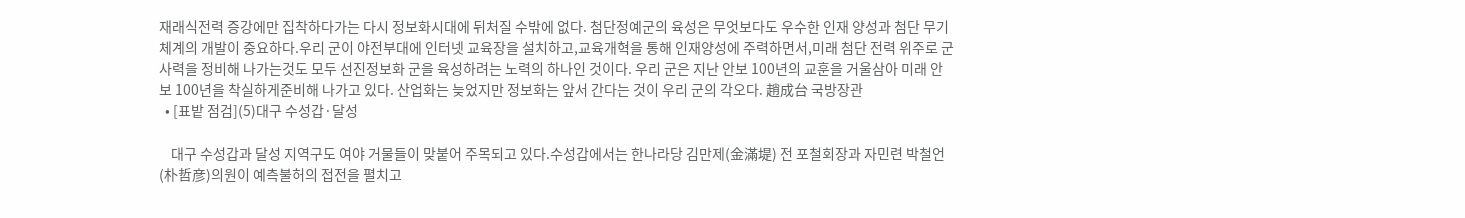재래식전력 증강에만 집착하다가는 다시 정보화시대에 뒤처질 수밖에 없다. 첨단정예군의 육성은 무엇보다도 우수한 인재 양성과 첨단 무기체계의 개발이 중요하다.우리 군이 야전부대에 인터넷 교육장을 설치하고,교육개혁을 통해 인재양성에 주력하면서,미래 첨단 전력 위주로 군사력을 정비해 나가는것도 모두 선진정보화 군을 육성하려는 노력의 하나인 것이다. 우리 군은 지난 안보 100년의 교훈을 거울삼아 미래 안보 100년을 착실하게준비해 나가고 있다. 산업화는 늦었지만 정보화는 앞서 간다는 것이 우리 군의 각오다. 趙成台 국방장관
  • [표밭 점검](5)대구 수성갑·달성

    대구 수성갑과 달성 지역구도 여야 거물들이 맞붙어 주목되고 있다.수성갑에서는 한나라당 김만제(金滿堤) 전 포철회장과 자민련 박철언(朴哲彦)의원이 예측불허의 접전을 펼치고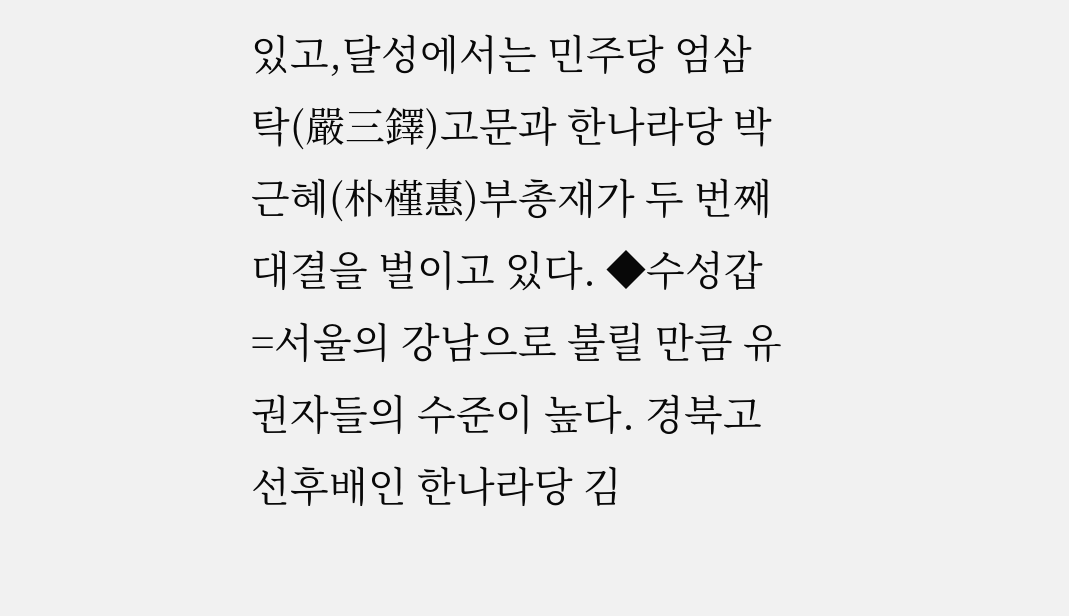있고,달성에서는 민주당 엄삼탁(嚴三鐸)고문과 한나라당 박근혜(朴槿惠)부총재가 두 번째 대결을 벌이고 있다. ◆수성갑=서울의 강남으로 불릴 만큼 유권자들의 수준이 높다. 경북고 선후배인 한나라당 김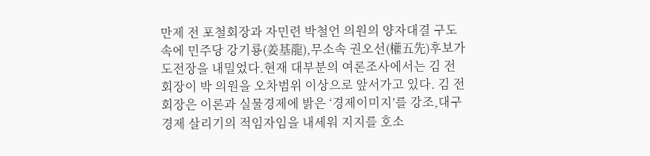만제 전 포철회장과 자민련 박철언 의원의 양자대결 구도속에 민주당 강기룡(姜基龍),무소속 권오선(權五先)후보가 도전장을 내밀었다.현재 대부분의 여론조사에서는 김 전회장이 박 의원을 오차범위 이상으로 앞서가고 있다. 김 전회장은 이론과 실물경제에 밝은 ‘경제이미지’를 강조,대구경제 살리기의 적임자임을 내세워 지지를 호소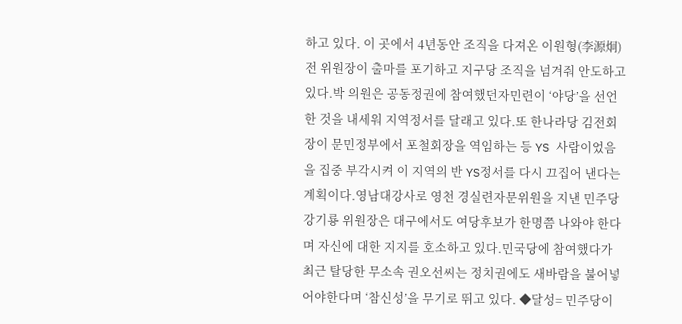하고 있다. 이 곳에서 4년동안 조직을 다져온 이원형(李源炯) 전 위원장이 출마를 포기하고 지구당 조직을 넘겨줘 안도하고 있다.박 의원은 공동정권에 참여했던자민련이 ‘야당’을 선언한 것을 내세워 지역정서를 달래고 있다.또 한나라당 김전회장이 문민정부에서 포철회장을 역임하는 등 YS 사람이었음을 집중 부각시켜 이 지역의 반 YS정서를 다시 끄집어 낸다는 계획이다.영남대강사로 영천 경실련자문위원을 지낸 민주당 강기룡 위원장은 대구에서도 여당후보가 한명쯤 나와야 한다며 자신에 대한 지지를 호소하고 있다.민국당에 참여했다가 최근 탈당한 무소속 권오선씨는 정치권에도 새바람을 불어넣어야한다며 ‘참신성’을 무기로 뛰고 있다. ◆달성= 민주당이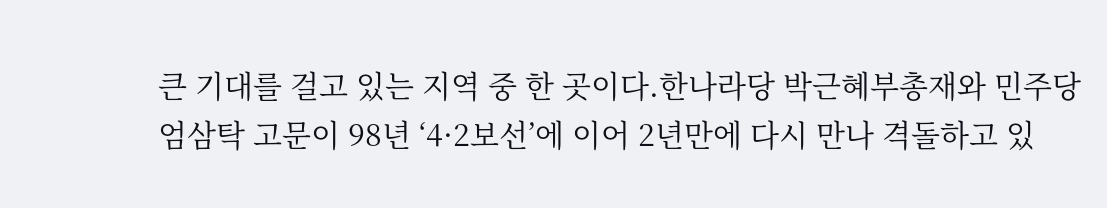큰 기대를 걸고 있는 지역 중 한 곳이다.한나라당 박근혜부총재와 민주당 엄삼탁 고문이 98년 ‘4·2보선’에 이어 2년만에 다시 만나 격돌하고 있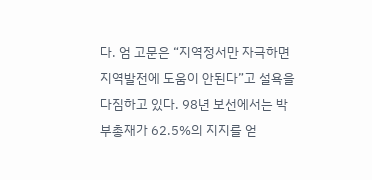다. 엄 고문은 “지역정서만 자극하면 지역발전에 도움이 안된다”고 설욕을 다짐하고 있다. 98년 보선에서는 박 부총재가 62.5%의 지지를 얻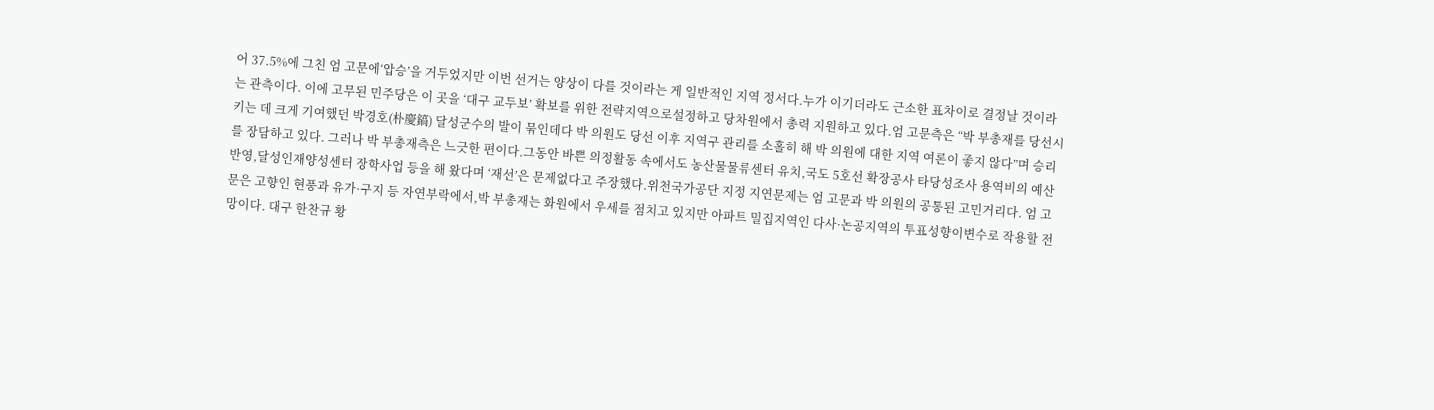어 37.5%에 그친 엄 고문에‘압승’을 거두었지만 이번 선거는 양상이 다를 것이라는 게 일반적인 지역 정서다.누가 이기더라도 근소한 표차이로 결정날 것이라는 관측이다. 이에 고무된 민주당은 이 곳을 ‘대구 교두보’ 확보를 위한 전략지역으로설정하고 당차원에서 총력 지원하고 있다.엄 고문측은 “박 부총재를 당선시키는 데 크게 기여했던 박경호(朴慶鎬) 달성군수의 발이 묶인데다 박 의원도 당선 이후 지역구 관리를 소홀히 해 박 의원에 대한 지역 여론이 좋지 않다”며 승리를 장담하고 있다. 그러나 박 부총재측은 느긋한 편이다.그동안 바쁜 의정활동 속에서도 농산물물류센터 유치,국도 5호선 확장공사 타당성조사 용역비의 예산반영,달성인재양성센터 장학사업 등을 해 왔다며 ‘재선’은 문제없다고 주장했다.위천국가공단 지정 지연문제는 엄 고문과 박 의원의 공통된 고민거리다. 엄 고문은 고향인 현풍과 유가·구지 등 자연부락에서,박 부총재는 화원에서 우세를 점치고 있지만 아파트 밀집지역인 다사·논공지역의 투표성향이변수로 작용할 전망이다. 대구 한찬규 황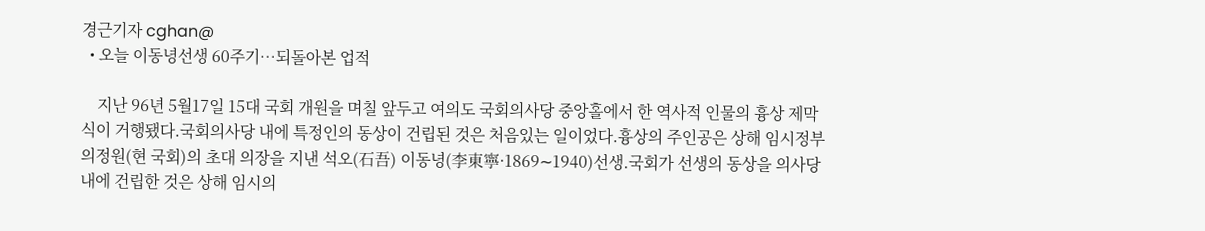경근기자 cghan@
  • 오늘 이동녕선생 60주기…되돌아본 업적

    지난 96년 5월17일 15대 국회 개원을 며칠 앞두고 여의도 국회의사당 중앙홀에서 한 역사적 인물의 흉상 제막식이 거행됐다.국회의사당 내에 특정인의 동상이 건립된 것은 처음있는 일이었다.흉상의 주인공은 상해 임시정부 의정원(현 국회)의 초대 의장을 지낸 석오(石吾) 이동녕(李東寧·1869∼1940)선생.국회가 선생의 동상을 의사당 내에 건립한 것은 상해 임시의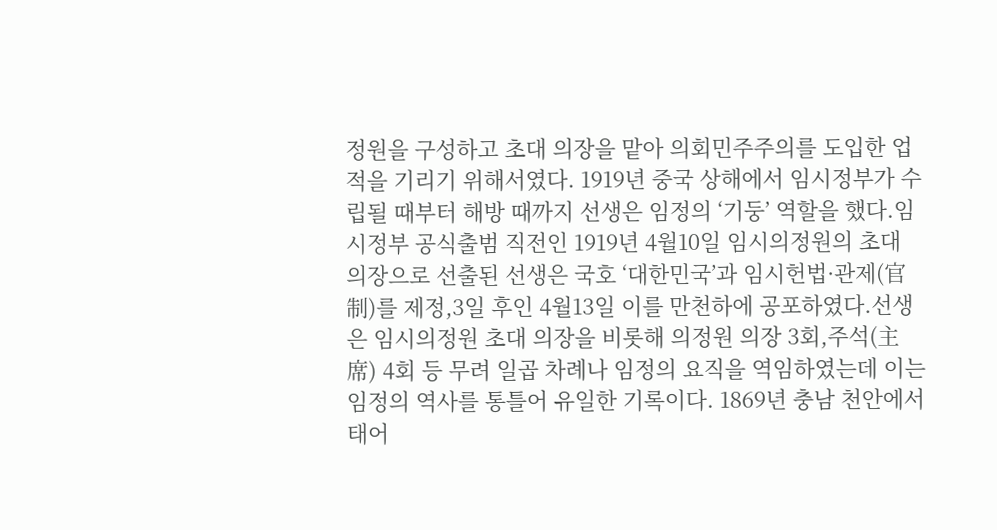정원을 구성하고 초대 의장을 맡아 의회민주주의를 도입한 업적을 기리기 위해서였다. 1919년 중국 상해에서 임시정부가 수립될 때부터 해방 때까지 선생은 임정의 ‘기둥’ 역할을 했다.임시정부 공식출범 직전인 1919년 4월10일 임시의정원의 초대 의장으로 선출된 선생은 국호 ‘대한민국’과 임시헌법·관제(官制)를 제정,3일 후인 4월13일 이를 만천하에 공포하였다.선생은 임시의정원 초대 의장을 비롯해 의정원 의장 3회,주석(主席) 4회 등 무려 일곱 차례나 임정의 요직을 역임하였는데 이는 임정의 역사를 통틀어 유일한 기록이다. 1869년 충남 천안에서 태어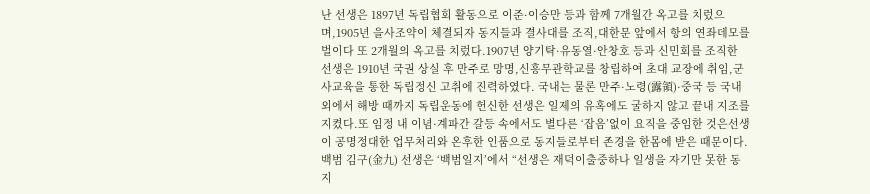난 선생은 1897년 독립협회 활동으로 이준·이승만 등과 함께 7개월간 옥고를 치렀으며,1905년 을사조약이 체결되자 동지들과 결사대를 조직,대한문 앞에서 항의 연좌데모를 벌이다 또 2개월의 옥고를 치렀다.1907년 양기탁·유동열·안창호 등과 신민회를 조직한 선생은 1910년 국권 상실 후 만주로 망명,신흥무관학교를 창립하여 초대 교장에 취임,군사교육을 통한 독립정신 고취에 진력하였다. 국내는 물론 만주·노령(露領)·중국 등 국내외에서 해방 때까지 독립운동에 헌신한 선생은 일제의 유혹에도 굴하지 않고 끝내 지조를 지켰다.또 임정 내 이념·계파간 갈등 속에서도 별다른 ‘잡음’없이 요직을 중임한 것은선생이 공명정대한 업무처리와 온후한 인품으로 동지들로부터 존경을 한몸에 받은 때문이다.백범 김구(金九) 선생은 ‘백범일지’에서 “선생은 재덕이출중하나 일생을 자기만 못한 동지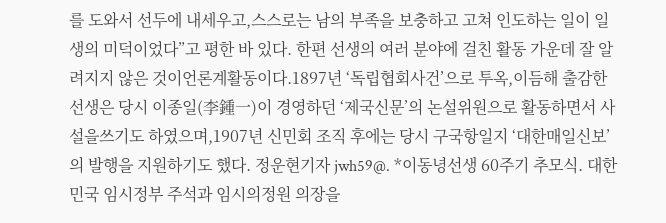를 도와서 선두에 내세우고,스스로는 남의 부족을 보충하고 고쳐 인도하는 일이 일생의 미덕이었다”고 평한 바 있다. 한편 선생의 여러 분야에 걸친 활동 가운데 잘 알려지지 않은 것이언론계활동이다.1897년 ‘독립협회사건’으로 투옥,이듬해 출감한 선생은 당시 이종일(李鍾一)이 경영하던 ‘제국신문’의 논설위원으로 활동하면서 사설을쓰기도 하였으며,1907년 신민회 조직 후에는 당시 구국항일지 ‘대한매일신보’의 발행을 지원하기도 했다. 정운현기자 jwh59@. *이동녕선생 60주기 추모식. 대한민국 임시정부 주석과 임시의정원 의장을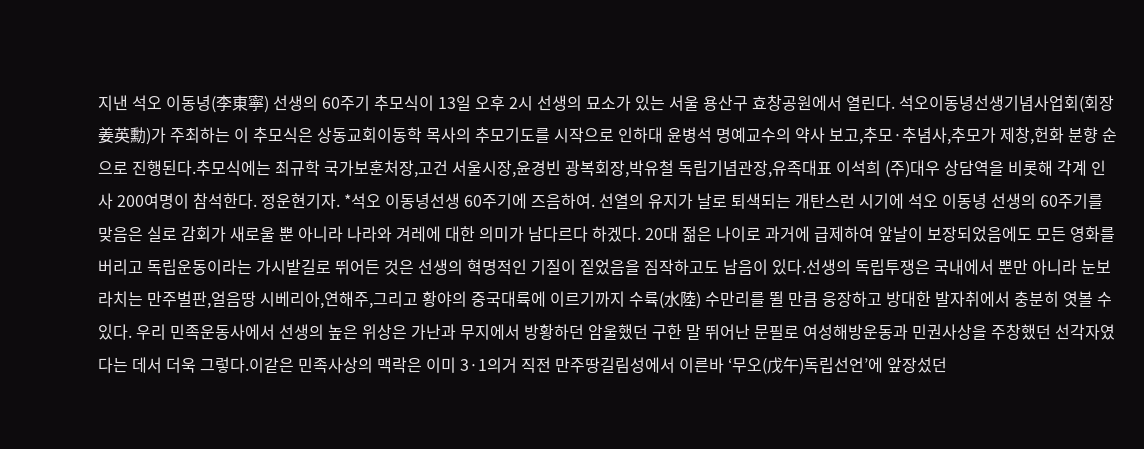지낸 석오 이동녕(李東寧) 선생의 60주기 추모식이 13일 오후 2시 선생의 묘소가 있는 서울 용산구 효창공원에서 열린다. 석오이동녕선생기념사업회(회장 姜英勳)가 주최하는 이 추모식은 상동교회이동학 목사의 추모기도를 시작으로 인하대 윤병석 명예교수의 약사 보고,추모·추념사,추모가 제창,헌화 분향 순으로 진행된다.추모식에는 최규학 국가보훈처장,고건 서울시장,윤경빈 광복회장,박유철 독립기념관장,유족대표 이석희 (주)대우 상담역을 비롯해 각계 인사 200여명이 참석한다. 정운현기자. *석오 이동녕선생 60주기에 즈음하여. 선열의 유지가 날로 퇴색되는 개탄스런 시기에 석오 이동녕 선생의 60주기를 맞음은 실로 감회가 새로울 뿐 아니라 나라와 겨레에 대한 의미가 남다르다 하겠다. 20대 젊은 나이로 과거에 급제하여 앞날이 보장되었음에도 모든 영화를 버리고 독립운동이라는 가시밭길로 뛰어든 것은 선생의 혁명적인 기질이 짙었음을 짐작하고도 남음이 있다.선생의 독립투쟁은 국내에서 뿐만 아니라 눈보라치는 만주벌판,얼음땅 시베리아,연해주,그리고 황야의 중국대륙에 이르기까지 수륙(水陸) 수만리를 뛸 만큼 웅장하고 방대한 발자취에서 충분히 엿볼 수 있다. 우리 민족운동사에서 선생의 높은 위상은 가난과 무지에서 방황하던 암울했던 구한 말 뛰어난 문필로 여성해방운동과 민권사상을 주창했던 선각자였다는 데서 더욱 그렇다.이같은 민족사상의 맥락은 이미 3·1의거 직전 만주땅길림성에서 이른바 ‘무오(戊午)독립선언’에 앞장섰던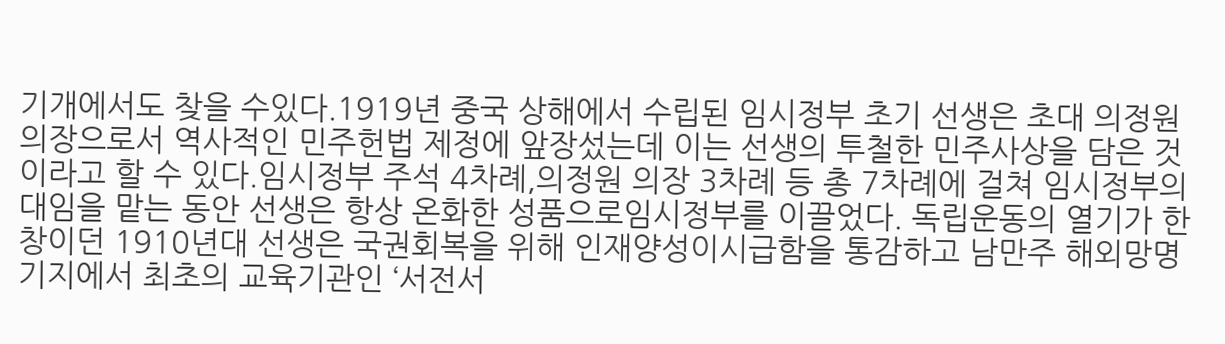기개에서도 찾을 수있다.1919년 중국 상해에서 수립된 임시정부 초기 선생은 초대 의정원 의장으로서 역사적인 민주헌법 제정에 앞장섰는데 이는 선생의 투철한 민주사상을 담은 것이라고 할 수 있다.임시정부 주석 4차례,의정원 의장 3차례 등 총 7차례에 걸쳐 임시정부의 대임을 맡는 동안 선생은 항상 온화한 성품으로임시정부를 이끌었다. 독립운동의 열기가 한창이던 1910년대 선생은 국권회복을 위해 인재양성이시급함을 통감하고 남만주 해외망명기지에서 최초의 교육기관인 ‘서전서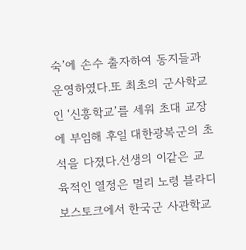숙’에 손수 출자하여 동지들과 운영하였다.또 최초의 군사학교인 ‘신흥학교’를 세워 초대 교장에 부임해 후일 대한광복군의 초석을 다졌다.선생의 이같은 교육적인 열정은 멀리 노령 블라디보스토크에서 한국군 사관학교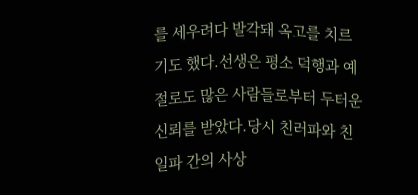를 세우려다 발각돼 옥고를 치르기도 했다.선생은 평소 덕행과 예절로도 많은 사람들로부터 두터운 신뢰를 받았다.당시 친러파와 친일파 간의 사상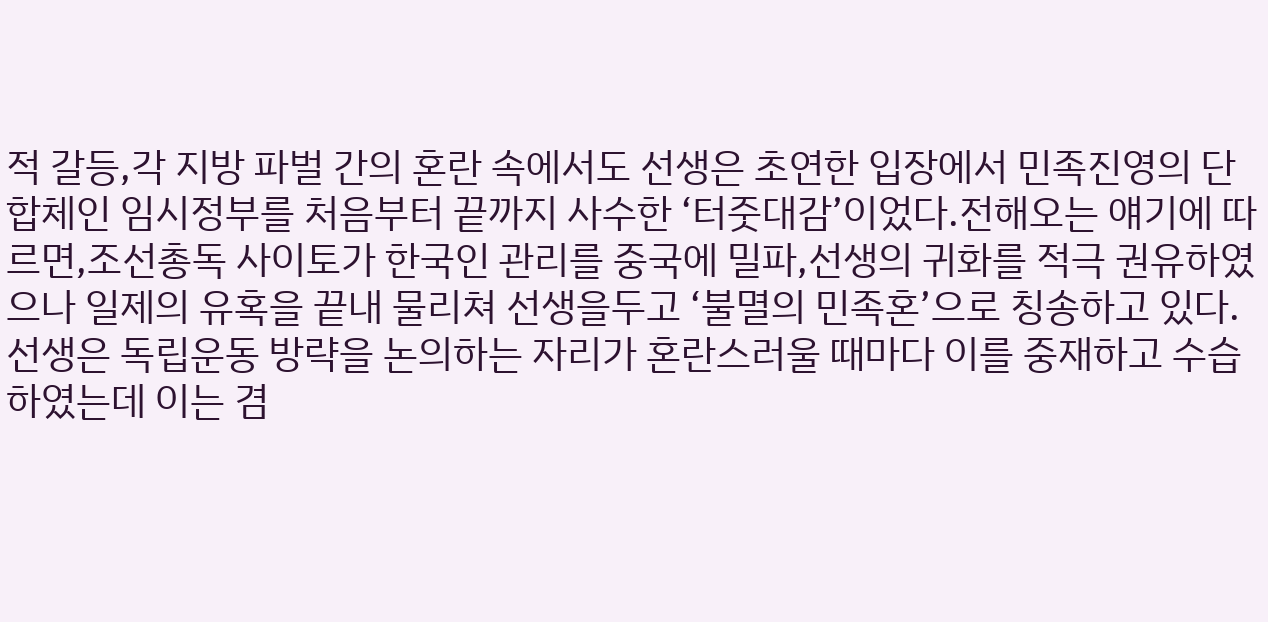적 갈등,각 지방 파벌 간의 혼란 속에서도 선생은 초연한 입장에서 민족진영의 단합체인 임시정부를 처음부터 끝까지 사수한 ‘터줏대감’이었다.전해오는 얘기에 따르면,조선총독 사이토가 한국인 관리를 중국에 밀파,선생의 귀화를 적극 권유하였으나 일제의 유혹을 끝내 물리쳐 선생을두고 ‘불멸의 민족혼’으로 칭송하고 있다. 선생은 독립운동 방략을 논의하는 자리가 혼란스러울 때마다 이를 중재하고 수습하였는데 이는 겸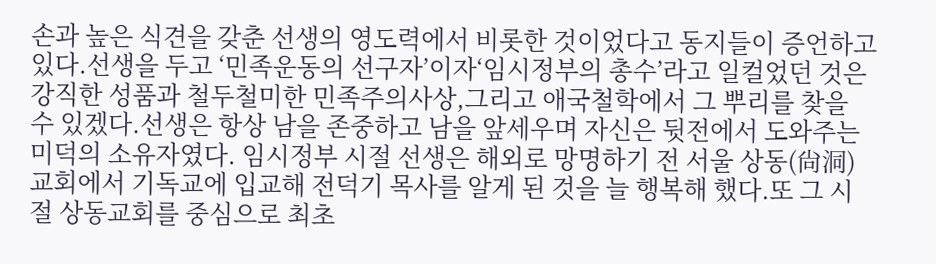손과 높은 식견을 갖춘 선생의 영도력에서 비롯한 것이었다고 동지들이 증언하고 있다.선생을 두고 ‘민족운동의 선구자’이자‘임시정부의 총수’라고 일컬었던 것은 강직한 성품과 철두철미한 민족주의사상,그리고 애국철학에서 그 뿌리를 찾을 수 있겠다.선생은 항상 남을 존중하고 남을 앞세우며 자신은 뒷전에서 도와주는 미덕의 소유자였다. 임시정부 시절 선생은 해외로 망명하기 전 서울 상동(尙洞)교회에서 기독교에 입교해 전덕기 목사를 알게 된 것을 늘 행복해 했다.또 그 시절 상동교회를 중심으로 최초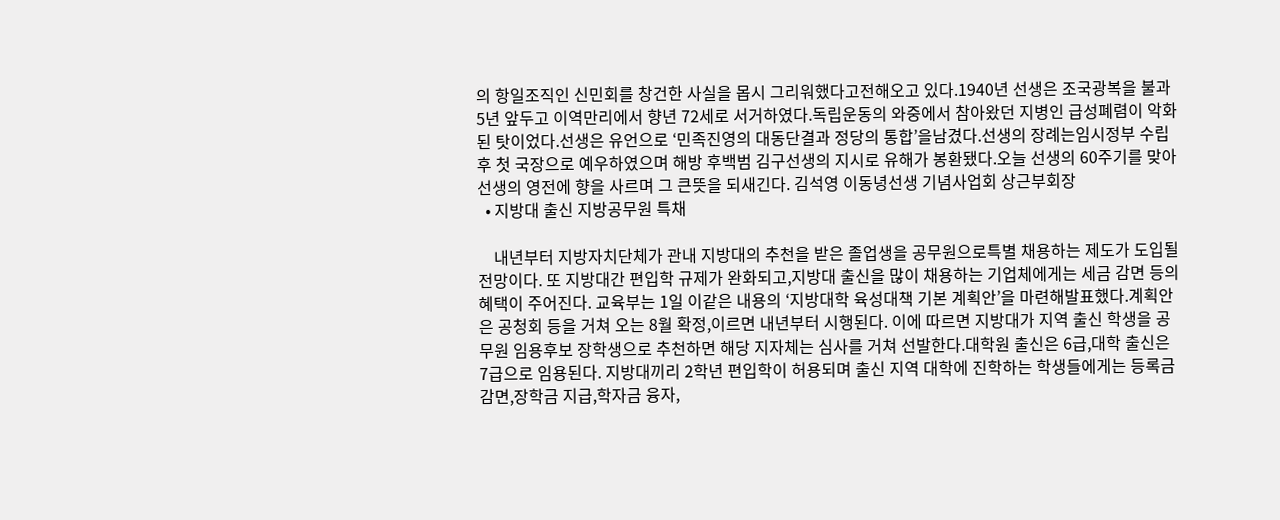의 항일조직인 신민회를 창건한 사실을 몹시 그리워했다고전해오고 있다.1940년 선생은 조국광복을 불과 5년 앞두고 이역만리에서 향년 72세로 서거하였다.독립운동의 와중에서 참아왔던 지병인 급성폐렴이 악화된 탓이었다.선생은 유언으로 ‘민족진영의 대동단결과 정당의 통합’을남겼다.선생의 장례는임시정부 수립 후 첫 국장으로 예우하였으며 해방 후백범 김구선생의 지시로 유해가 봉환됐다.오늘 선생의 60주기를 맞아 선생의 영전에 향을 사르며 그 큰뜻을 되새긴다. 김석영 이동녕선생 기념사업회 상근부회장
  • 지방대 출신 지방공무원 특채

    내년부터 지방자치단체가 관내 지방대의 추천을 받은 졸업생을 공무원으로특별 채용하는 제도가 도입될 전망이다. 또 지방대간 편입학 규제가 완화되고,지방대 출신을 많이 채용하는 기업체에게는 세금 감면 등의 혜택이 주어진다. 교육부는 1일 이같은 내용의 ‘지방대학 육성대책 기본 계획안’을 마련해발표했다.계획안은 공청회 등을 거쳐 오는 8월 확정,이르면 내년부터 시행된다. 이에 따르면 지방대가 지역 출신 학생을 공무원 임용후보 장학생으로 추천하면 해당 지자체는 심사를 거쳐 선발한다.대학원 출신은 6급,대학 출신은 7급으로 임용된다. 지방대끼리 2학년 편입학이 허용되며 출신 지역 대학에 진학하는 학생들에게는 등록금 감면,장학금 지급,학자금 융자,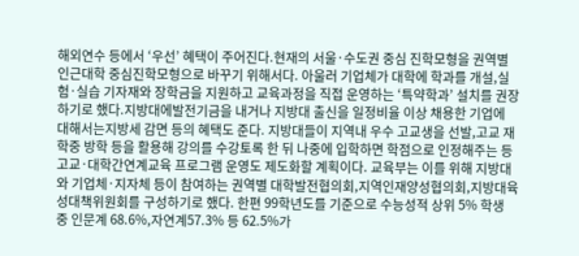해외연수 등에서 ‘우선’ 혜택이 주어진다.현재의 서울·수도권 중심 진학모형을 권역별 인근대학 중심진학모형으로 바꾸기 위해서다. 아울러 기업체가 대학에 학과를 개설,실험·실습 기자재와 장학금을 지원하고 교육과정을 직접 운영하는 ‘특약학과’ 설치를 권장하기로 했다.지방대에발전기금을 내거나 지방대 출신을 일정비율 이상 채용한 기업에 대해서는지방세 감면 등의 혜택도 준다. 지방대들이 지역내 우수 고교생을 선발,고교 재학중 방학 등을 활용해 강의를 수강토록 한 뒤 나중에 입학하면 학점으로 인정해주는 등 고교·대학간연계교육 프로그램 운영도 제도화할 계획이다. 교육부는 이를 위해 지방대와 기업체·지자체 등이 참여하는 권역별 대학발전협의회,지역인재양성협의회,지방대육성대책위원회를 구성하기로 했다. 한편 99학년도를 기준으로 수능성적 상위 5% 학생 중 인문계 68.6%,자연계57.3% 등 62.5%가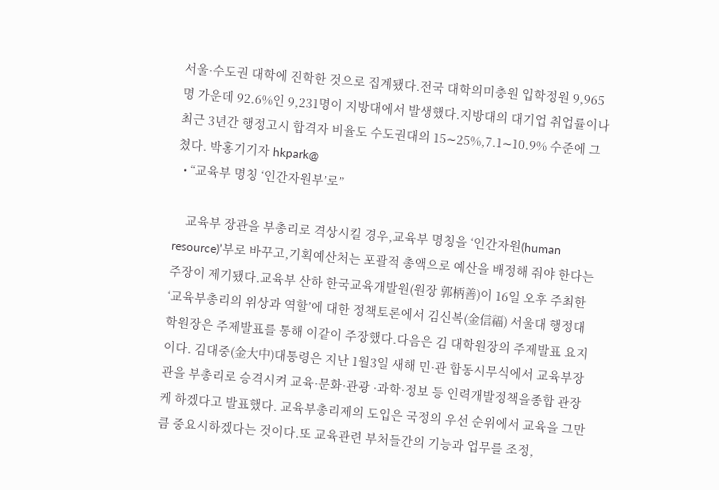서울·수도권 대학에 진학한 것으로 집계됐다.전국 대학의미충원 입학정원 9,965명 가운데 92.6%인 9,231명이 지방대에서 발생했다.지방대의 대기업 취업률이나 최근 3년간 행정고시 합격자 비율도 수도권대의 15∼25%,7.1∼10.9% 수준에 그쳤다. 박홍기기자 hkpark@
  • “교육부 명칭 ‘인간자원부’로”

    교육부 장관을 부총리로 격상시킬 경우,교육부 명칭을 ‘인간자원(human resource)’부로 바꾸고,기획예산처는 포괄적 총액으로 예산을 배정해 줘야 한다는 주장이 제기됐다.교육부 산하 한국교육개발원(원장 郭柄善)이 16일 오후 주최한 ‘교육부총리의 위상과 역할’에 대한 정책토론에서 김신복(金信福) 서울대 행정대학원장은 주제발표를 통해 이같이 주장했다.다음은 김 대학원장의 주제발표 요지이다. 김대중(金大中)대통령은 지난 1월3일 새해 민·관 합동시무식에서 교육부장관을 부총리로 승격시켜 교육·문화·관광 ·과학·정보 등 인력개발정책을종합 관장케 하겠다고 발표했다. 교육부총리제의 도입은 국정의 우선 순위에서 교육을 그만큼 중요시하겠다는 것이다.또 교육관련 부처들간의 기능과 업무를 조정,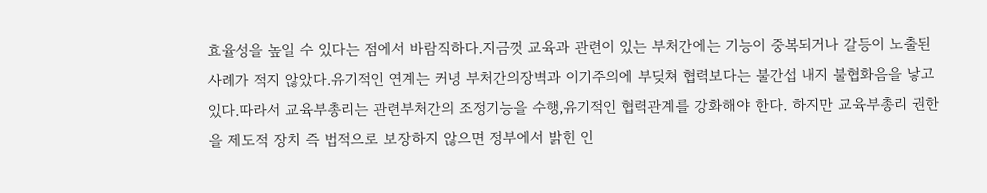효율성을 높일 수 있다는 점에서 바람직하다.지금껏 교육과 관련이 있는 부처간에는 기능이 중복되거나 갈등이 노출된 사례가 적지 않았다.유기적인 연계는 커녕 부처간의장벽과 이기주의에 부딪쳐 협력보다는 불간섭 내지 불협화음을 낳고 있다.따라서 교육부총리는 관련부처간의 조정기능을 수행,유기적인 협력관계를 강화해야 한다. 하지만 교육부총리 권한을 제도적 장치 즉 법적으로 보장하지 않으면 정부에서 밝힌 인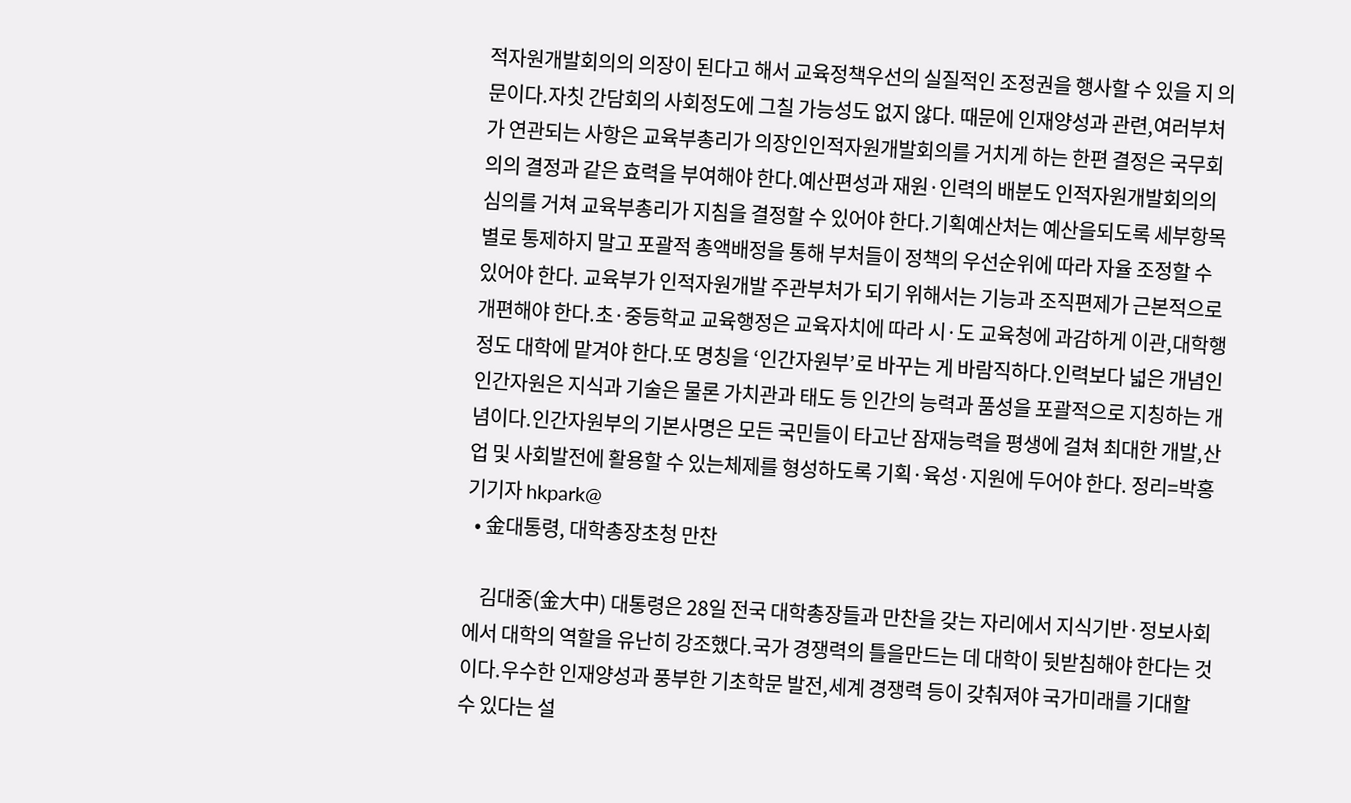적자원개발회의의 의장이 된다고 해서 교육정책우선의 실질적인 조정권을 행사할 수 있을 지 의문이다.자칫 간담회의 사회정도에 그칠 가능성도 없지 않다. 때문에 인재양성과 관련,여러부처가 연관되는 사항은 교육부총리가 의장인인적자원개발회의를 거치게 하는 한편 결정은 국무회의의 결정과 같은 효력을 부여해야 한다.예산편성과 재원·인력의 배분도 인적자원개발회의의 심의를 거쳐 교육부총리가 지침을 결정할 수 있어야 한다.기획예산처는 예산을되도록 세부항목별로 통제하지 말고 포괄적 총액배정을 통해 부처들이 정책의 우선순위에 따라 자율 조정할 수 있어야 한다. 교육부가 인적자원개발 주관부처가 되기 위해서는 기능과 조직편제가 근본적으로 개편해야 한다.초·중등학교 교육행정은 교육자치에 따라 시·도 교육청에 과감하게 이관,대학행정도 대학에 맡겨야 한다.또 명칭을 ‘인간자원부’로 바꾸는 게 바람직하다.인력보다 넓은 개념인인간자원은 지식과 기술은 물론 가치관과 태도 등 인간의 능력과 품성을 포괄적으로 지칭하는 개념이다.인간자원부의 기본사명은 모든 국민들이 타고난 잠재능력을 평생에 걸쳐 최대한 개발,산업 및 사회발전에 활용할 수 있는체제를 형성하도록 기획·육성·지원에 두어야 한다. 정리=박홍기기자 hkpark@
  • 金대통령, 대학총장초청 만찬

    김대중(金大中) 대통령은 28일 전국 대학총장들과 만찬을 갖는 자리에서 지식기반·정보사회에서 대학의 역할을 유난히 강조했다.국가 경쟁력의 틀을만드는 데 대학이 뒷받침해야 한다는 것이다.우수한 인재양성과 풍부한 기초학문 발전,세계 경쟁력 등이 갖춰져야 국가미래를 기대할 수 있다는 설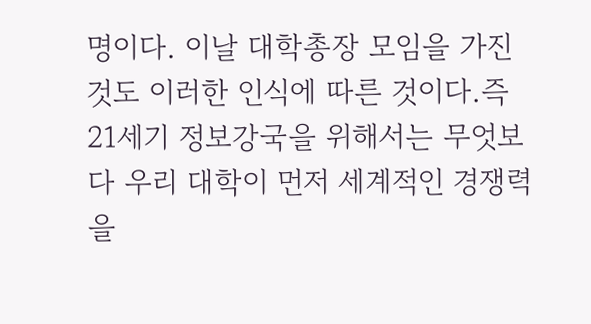명이다. 이날 대학총장 모임을 가진 것도 이러한 인식에 따른 것이다.즉 21세기 정보강국을 위해서는 무엇보다 우리 대학이 먼저 세계적인 경쟁력을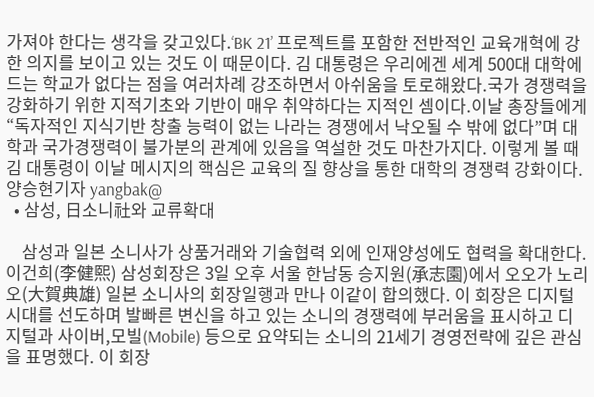가져야 한다는 생각을 갖고있다.‘BK 21’ 프로젝트를 포함한 전반적인 교육개혁에 강한 의지를 보이고 있는 것도 이 때문이다. 김 대통령은 우리에겐 세계 500대 대학에 드는 학교가 없다는 점을 여러차례 강조하면서 아쉬움을 토로해왔다.국가 경쟁력을 강화하기 위한 지적기초와 기반이 매우 취약하다는 지적인 셈이다.이날 총장들에게 “독자적인 지식기반 창출 능력이 없는 나라는 경쟁에서 낙오될 수 밖에 없다”며 대학과 국가경쟁력이 불가분의 관계에 있음을 역설한 것도 마찬가지다. 이렇게 볼 때 김 대통령이 이날 메시지의 핵심은 교육의 질 향상을 통한 대학의 경쟁력 강화이다. 양승현기자 yangbak@
  • 삼성, 日소니社와 교류확대

    삼성과 일본 소니사가 상품거래와 기술협력 외에 인재양성에도 협력을 확대한다. 이건희(李健熙) 삼성회장은 3일 오후 서울 한남동 승지원(承志園)에서 오오가 노리오(大賀典雄) 일본 소니사의 회장일행과 만나 이같이 합의했다. 이 회장은 디지털시대를 선도하며 발빠른 변신을 하고 있는 소니의 경쟁력에 부러움을 표시하고 디지털과 사이버,모빌(Mobile) 등으로 요약되는 소니의 21세기 경영전략에 깊은 관심을 표명했다. 이 회장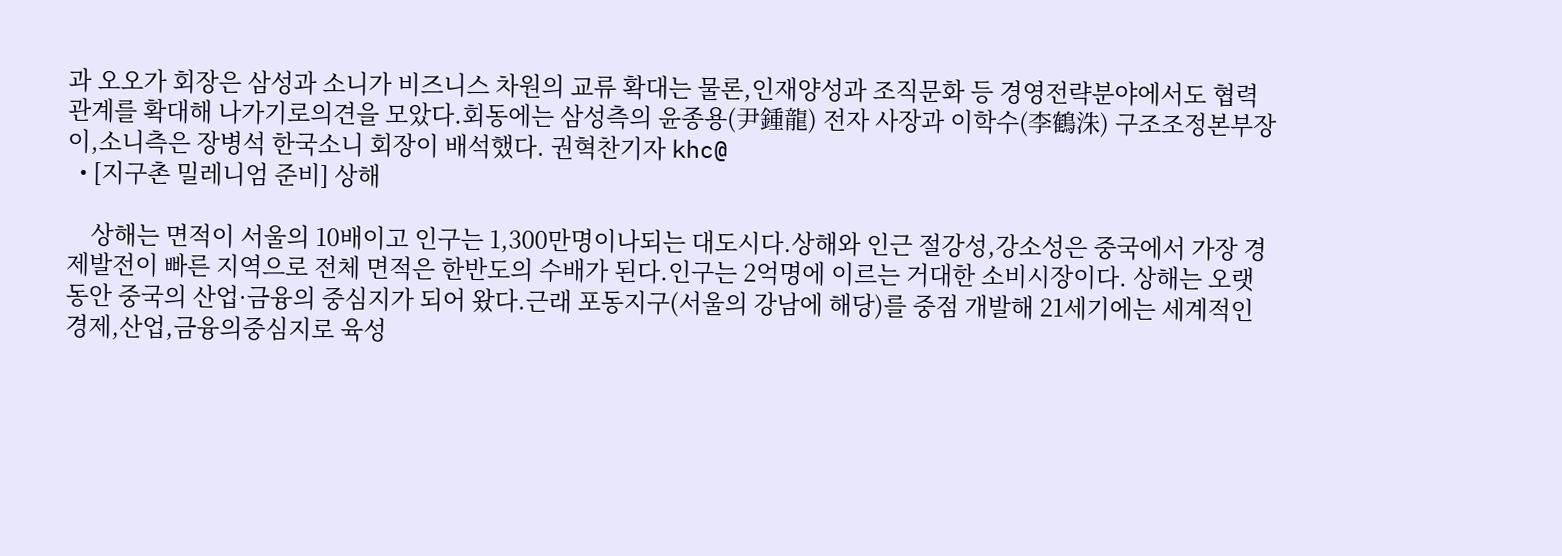과 오오가 회장은 삼성과 소니가 비즈니스 차원의 교류 확대는 물론,인재양성과 조직문화 등 경영전략분야에서도 협력관계를 확대해 나가기로의견을 모았다.회동에는 삼성측의 윤종용(尹鍾龍) 전자 사장과 이학수(李鶴洙) 구조조정본부장이,소니측은 장병석 한국소니 회장이 배석했다. 권혁찬기자 khc@
  • [지구촌 밀레니엄 준비] 상해

    상해는 면적이 서울의 10배이고 인구는 1,300만명이나되는 대도시다.상해와 인근 절강성,강소성은 중국에서 가장 경제발전이 빠른 지역으로 전체 면적은 한반도의 수배가 된다.인구는 2억명에 이르는 거대한 소비시장이다. 상해는 오랫동안 중국의 산업·금융의 중심지가 되어 왔다.근래 포동지구(서울의 강남에 해당)를 중점 개발해 21세기에는 세계적인 경제,산업,금융의중심지로 육성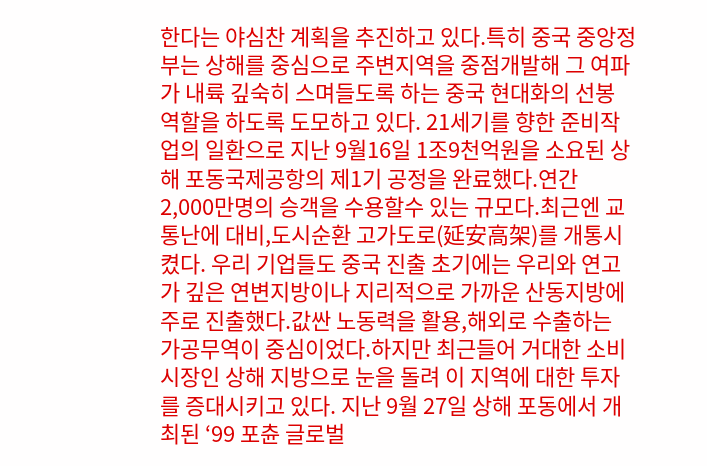한다는 야심찬 계획을 추진하고 있다.특히 중국 중앙정부는 상해를 중심으로 주변지역을 중점개발해 그 여파가 내륙 깊숙히 스며들도록 하는 중국 현대화의 선봉 역할을 하도록 도모하고 있다. 21세기를 향한 준비작업의 일환으로 지난 9월16일 1조9천억원을 소요된 상해 포동국제공항의 제1기 공정을 완료했다.연간 2,000만명의 승객을 수용할수 있는 규모다.최근엔 교통난에 대비,도시순환 고가도로(延安高架)를 개통시켰다. 우리 기업들도 중국 진출 초기에는 우리와 연고가 깊은 연변지방이나 지리적으로 가까운 산동지방에 주로 진출했다.값싼 노동력을 활용,해외로 수출하는 가공무역이 중심이었다.하지만 최근들어 거대한 소비시장인 상해 지방으로 눈을 돌려 이 지역에 대한 투자를 증대시키고 있다. 지난 9월 27일 상해 포동에서 개최된 ‘99 포츈 글로벌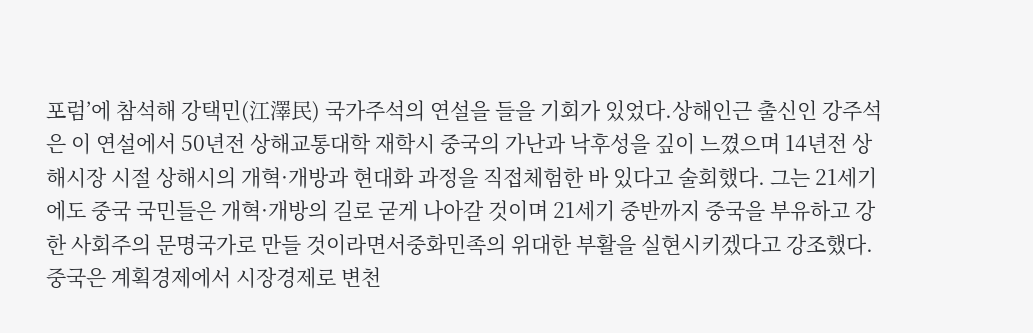포럼’에 참석해 강택민(江澤民) 국가주석의 연설을 들을 기회가 있었다.상해인근 출신인 강주석은 이 연설에서 50년전 상해교통대학 재학시 중국의 가난과 낙후성을 깊이 느꼈으며 14년전 상해시장 시절 상해시의 개혁·개방과 현대화 과정을 직접체험한 바 있다고 술회했다. 그는 21세기에도 중국 국민들은 개혁·개방의 길로 굳게 나아갈 것이며 21세기 중반까지 중국을 부유하고 강한 사회주의 문명국가로 만들 것이라면서중화민족의 위대한 부활을 실현시키겠다고 강조했다. 중국은 계획경제에서 시장경제로 변천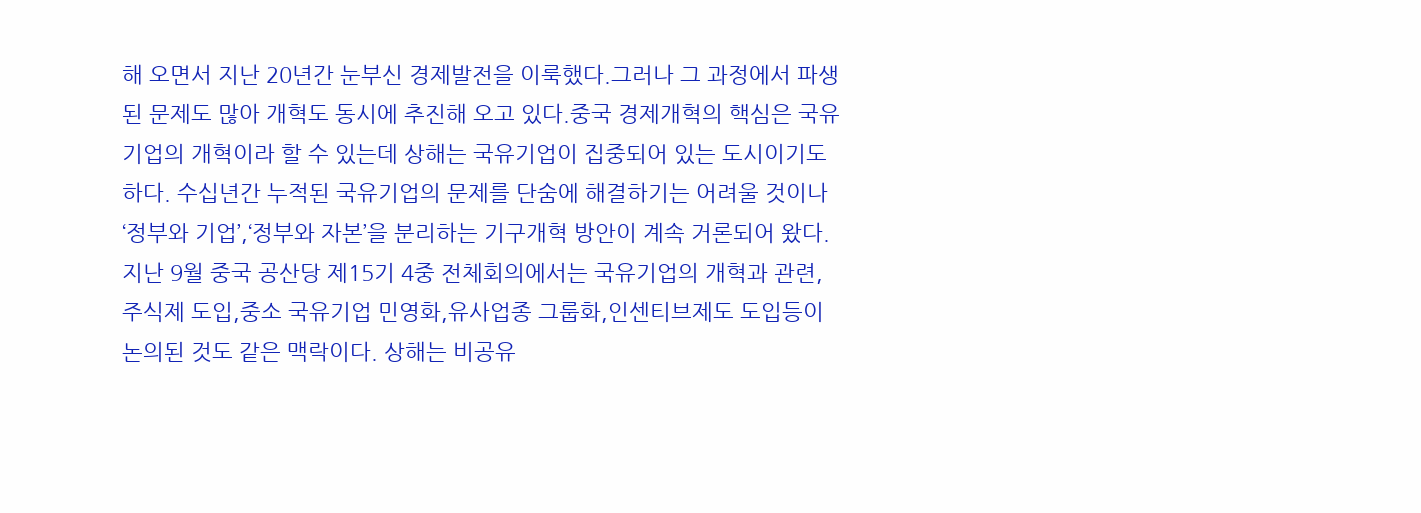해 오면서 지난 20년간 눈부신 경제발전을 이룩했다.그러나 그 과정에서 파생된 문제도 많아 개혁도 동시에 추진해 오고 있다.중국 경제개혁의 핵심은 국유기업의 개혁이라 할 수 있는데 상해는 국유기업이 집중되어 있는 도시이기도 하다. 수십년간 누적된 국유기업의 문제를 단숨에 해결하기는 어려울 것이나 ‘정부와 기업’,‘정부와 자본’을 분리하는 기구개혁 방안이 계속 거론되어 왔다.지난 9월 중국 공산당 제15기 4중 전체회의에서는 국유기업의 개혁과 관련,주식제 도입,중소 국유기업 민영화,유사업종 그룹화,인센티브제도 도입등이 논의된 것도 같은 맥락이다. 상해는 비공유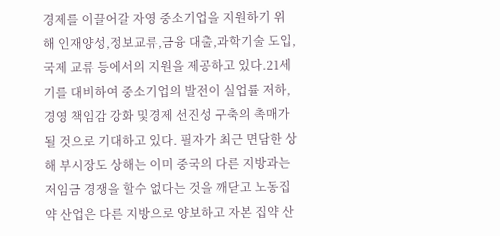경제를 이끌어갈 자영 중소기업을 지원하기 위해 인재양성,정보교류,금융 대출,과학기술 도입,국제 교류 등에서의 지원을 제공하고 있다.21세기를 대비하여 중소기업의 발전이 실업률 저하,경영 책임감 강화 및경제 선진성 구축의 촉매가 될 것으로 기대하고 있다. 필자가 최근 면담한 상해 부시장도 상해는 이미 중국의 다른 지방과는 저임금 경쟁을 할수 없다는 것을 깨닫고 노동집약 산업은 다른 지방으로 양보하고 자본 집약 산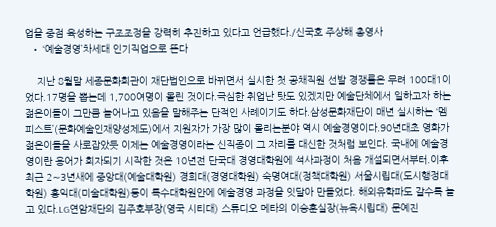업을 중점 육성하는 구조조정을 강력히 추진하고 있다고 언급했다./신국호 주상해 총영사
  • ‘예술경영’차세대 인기직업으로 뜬다

    지난 8월말 세종문화회관이 재단법인으로 바뀌면서 실시한 첫 공채직원 선발 경쟁률은 무려 100대1이었다.17명을 뽑는데 1,700여명이 몰린 것이다.극심한 취업난 탓도 있겠지만 예술단체에서 일하고자 하는 젊은이들이 그만큼 늘어나고 있음을 말해주는 단적인 사례이기도 하다.삼성문화재단이 매년 실시하는 ‘멤피스트’(문화예술인재양성제도)에서 지원자가 가장 많이 몰리는분야 역시 예술경영이다.90년대초 영화가 젊은이들을 사로잡았듯 이제는 예술경영이라는 신직종이 그 자리를 대신한 것처럼 보인다. 국내에 예술경영이란 용어가 회자되기 시작한 것은 10년전 단국대 경영대학원에 석사과정이 처음 개설되면서부터.이후 최근 2∼3년새에 중앙대(예술대학원) 경희대(경영대학원) 숙명여대(정책대학원) 서울시립대(도시행정대학원) 홍익대(미술대학원)등이 특수대학원안에 예술경영 과정을 잇달아 만들었다. 해외유학파도 갈수록 늘고 있다.LG연암재단의 김주호부장(영국 시티대) 스튜디오 메타의 이승훈실장(뉴욕시립대) 문예진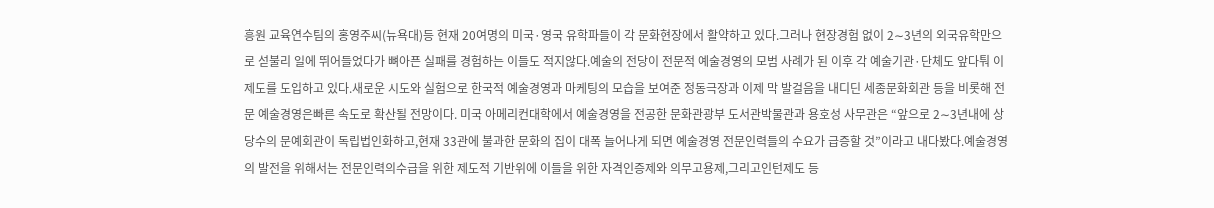흥원 교육연수팀의 홍영주씨(뉴욕대)등 현재 20여명의 미국·영국 유학파들이 각 문화현장에서 활약하고 있다.그러나 현장경험 없이 2∼3년의 외국유학만으로 섣불리 일에 뛰어들었다가 뼈아픈 실패를 경험하는 이들도 적지않다.예술의 전당이 전문적 예술경영의 모범 사례가 된 이후 각 예술기관·단체도 앞다퉈 이 제도를 도입하고 있다.새로운 시도와 실험으로 한국적 예술경영과 마케팅의 모습을 보여준 정동극장과 이제 막 발걸음을 내디딘 세종문화회관 등을 비롯해 전문 예술경영은빠른 속도로 확산될 전망이다. 미국 아메리컨대학에서 예술경영을 전공한 문화관광부 도서관박물관과 용호성 사무관은 “앞으로 2∼3년내에 상당수의 문예회관이 독립법인화하고,현재 33관에 불과한 문화의 집이 대폭 늘어나게 되면 예술경영 전문인력들의 수요가 급증할 것”이라고 내다봤다.예술경영의 발전을 위해서는 전문인력의수급을 위한 제도적 기반위에 이들을 위한 자격인증제와 의무고용제,그리고인턴제도 등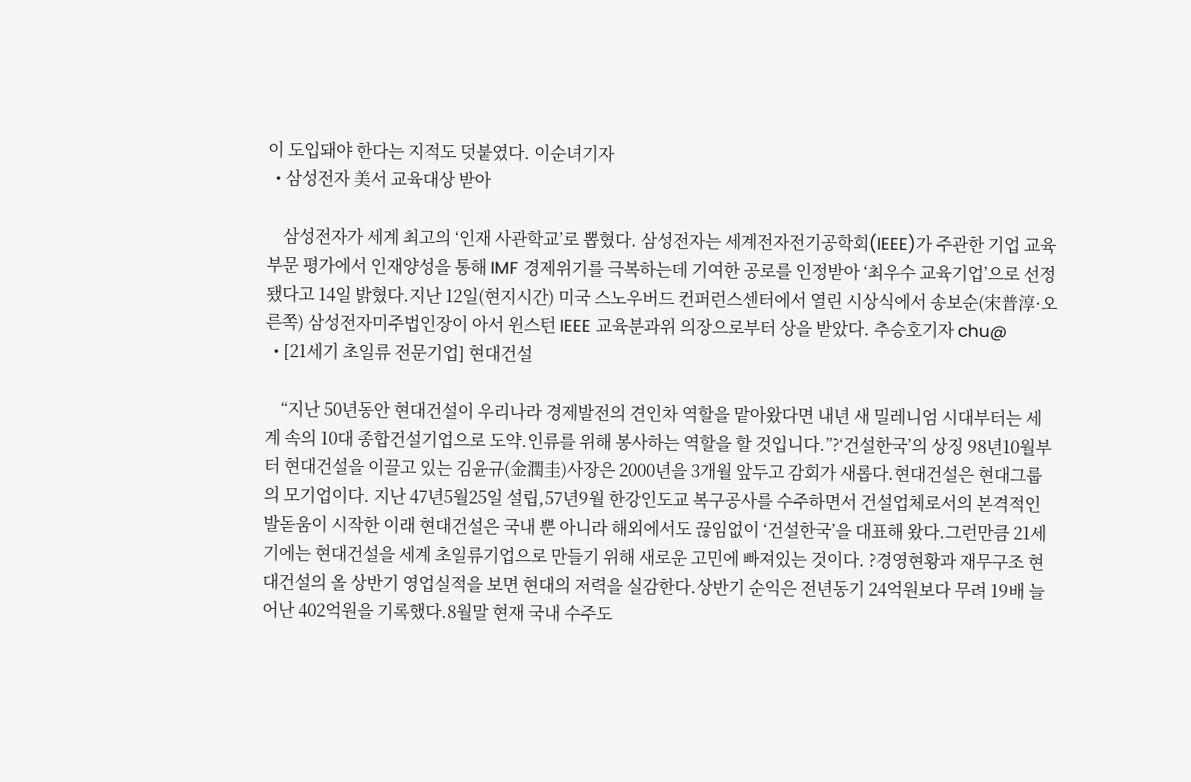이 도입돼야 한다는 지적도 덧붙였다. 이순녀기자
  • 삼성전자 美서 교육대상 받아

    삼성전자가 세계 최고의 ‘인재 사관학교’로 뽑혔다. 삼성전자는 세계전자전기공학회(IEEE)가 주관한 기업 교육부문 평가에서 인재양성을 통해 IMF 경제위기를 극복하는데 기여한 공로를 인정받아 ‘최우수 교육기업’으로 선정됐다고 14일 밝혔다.지난 12일(현지시간) 미국 스노우버드 컨퍼런스센터에서 열린 시상식에서 송보순(宋普淳·오른쪽) 삼성전자미주법인장이 아서 윈스턴 IEEE 교육분과위 의장으로부터 상을 받았다. 추승호기자 chu@
  • [21세기 초일류 전문기업] 현대건설

    “지난 50년동안 현대건설이 우리나라 경제발전의 견인차 역할을 맡아왔다면 내년 새 밀레니엄 시대부터는 세계 속의 10대 종합건설기업으로 도약.인류를 위해 봉사하는 역할을 할 것입니다.”?‘건설한국’의 상징 98년10월부터 현대건설을 이끌고 있는 김윤규(金潤圭)사장은 2000년을 3개월 앞두고 감회가 새롭다.현대건설은 현대그룹의 모기업이다. 지난 47년5월25일 설립,57년9월 한강인도교 복구공사를 수주하면서 건설업체로서의 본격적인 발돋움이 시작한 이래 현대건설은 국내 뿐 아니라 해외에서도 끊임없이 ‘건설한국’을 대표해 왔다.그런만큼 21세기에는 현대건설을 세계 초일류기업으로 만들기 위해 새로운 고민에 빠져있는 것이다. ?경영현황과 재무구조 현대건설의 올 상반기 영업실적을 보면 현대의 저력을 실감한다.상반기 순익은 전년동기 24억원보다 무려 19배 늘어난 402억원을 기록했다.8월말 현재 국내 수주도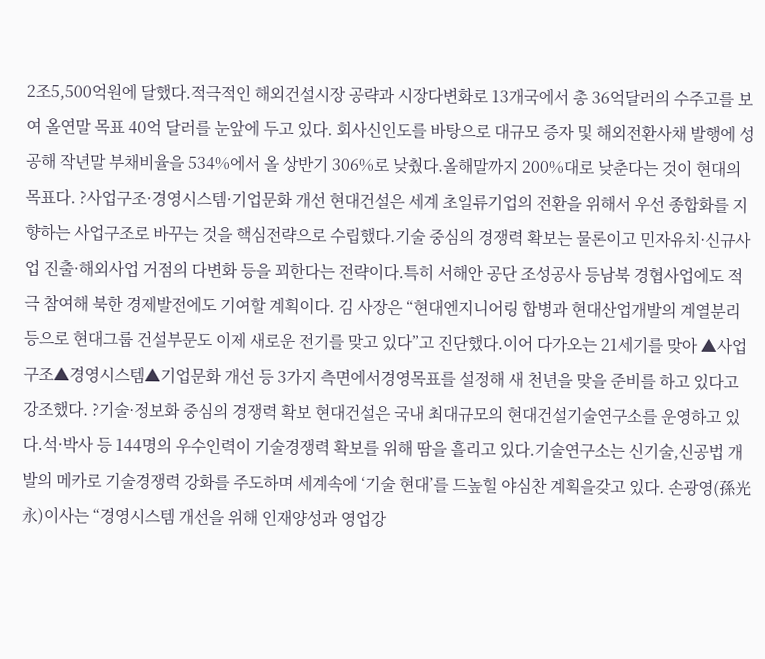2조5,500억원에 달했다.적극적인 해외건설시장 공략과 시장다변화로 13개국에서 총 36억달러의 수주고를 보여 올연말 목표 40억 달러를 눈앞에 두고 있다. 회사신인도를 바탕으로 대규모 증자 및 해외전환사채 발행에 성공해 작년말 부채비율을 534%에서 올 상반기 306%로 낮췄다.올해말까지 200%대로 낮춘다는 것이 현대의 목표다. ?사업구조·경영시스템·기업문화 개선 현대건설은 세계 초일류기업의 전환을 위해서 우선 종합화를 지향하는 사업구조로 바꾸는 것을 핵심전략으로 수립했다.기술 중심의 경쟁력 확보는 물론이고 민자유치·신규사업 진출·해외사업 거점의 다변화 등을 꾀한다는 전략이다.특히 서해안 공단 조성공사 등남북 경협사업에도 적극 참여해 북한 경제발전에도 기여할 계획이다. 김 사장은 “현대엔지니어링 합병과 현대산업개발의 계열분리 등으로 현대그룹 건설부문도 이제 새로운 전기를 맞고 있다”고 진단했다.이어 다가오는 21세기를 맞아 ▲사업구조▲경영시스템▲기업문화 개선 등 3가지 측면에서경영목표를 설정해 새 천년을 맞을 준비를 하고 있다고 강조했다. ?기술·정보화 중심의 경쟁력 확보 현대건설은 국내 최대규모의 현대건설기술연구소를 운영하고 있다.석·박사 등 144명의 우수인력이 기술경쟁력 확보를 위해 땀을 흘리고 있다.기술연구소는 신기술,신공법 개발의 메카로 기술경쟁력 강화를 주도하며 세계속에 ‘기술 현대’를 드높힐 야심찬 계획을갖고 있다. 손광영(孫光永)이사는 “경영시스템 개선을 위해 인재양성과 영업강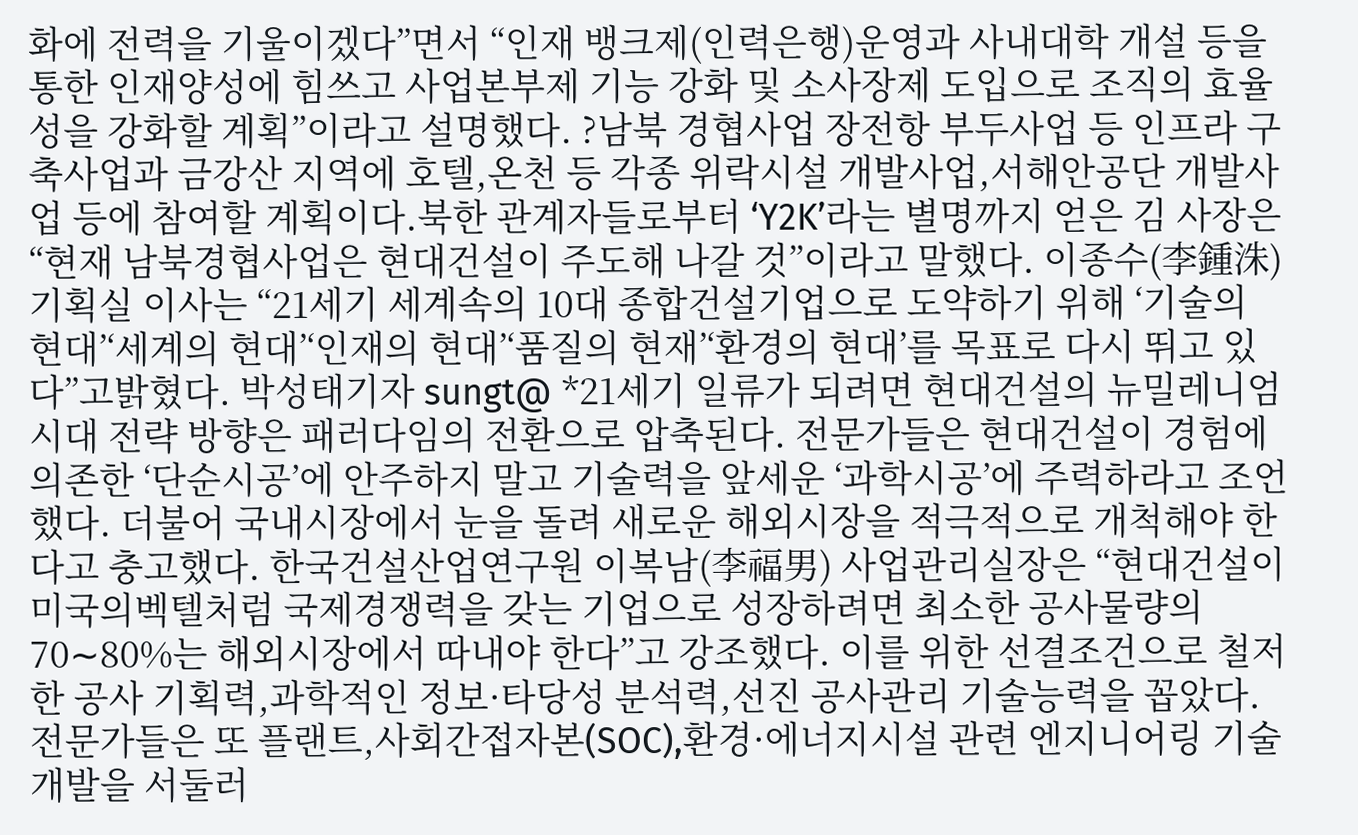화에 전력을 기울이겠다”면서 “인재 뱅크제(인력은행)운영과 사내대학 개설 등을통한 인재양성에 힘쓰고 사업본부제 기능 강화 및 소사장제 도입으로 조직의 효율성을 강화할 계획”이라고 설명했다. ?남북 경협사업 장전항 부두사업 등 인프라 구축사업과 금강산 지역에 호텔,온천 등 각종 위락시설 개발사업,서해안공단 개발사업 등에 참여할 계획이다.북한 관계자들로부터 ‘Y2K’라는 별명까지 얻은 김 사장은 “현재 남북경협사업은 현대건설이 주도해 나갈 것”이라고 말했다. 이종수(李鍾洙)기획실 이사는 “21세기 세계속의 10대 종합건설기업으로 도약하기 위해 ‘기술의 현대’‘세계의 현대’‘인재의 현대’‘품질의 현재’‘환경의 현대’를 목표로 다시 뛰고 있다”고밝혔다. 박성태기자 sungt@ *21세기 일류가 되려면 현대건설의 뉴밀레니엄시대 전략 방향은 패러다임의 전환으로 압축된다. 전문가들은 현대건설이 경험에 의존한 ‘단순시공’에 안주하지 말고 기술력을 앞세운 ‘과학시공’에 주력하라고 조언했다. 더불어 국내시장에서 눈을 돌려 새로운 해외시장을 적극적으로 개척해야 한다고 충고했다. 한국건설산업연구원 이복남(李福男) 사업관리실장은 “현대건설이 미국의벡텔처럼 국제경쟁력을 갖는 기업으로 성장하려면 최소한 공사물량의 70∼80%는 해외시장에서 따내야 한다”고 강조했다. 이를 위한 선결조건으로 철저한 공사 기획력,과학적인 정보·타당성 분석력,선진 공사관리 기술능력을 꼽았다. 전문가들은 또 플랜트,사회간접자본(SOC),환경·에너지시설 관련 엔지니어링 기술 개발을 서둘러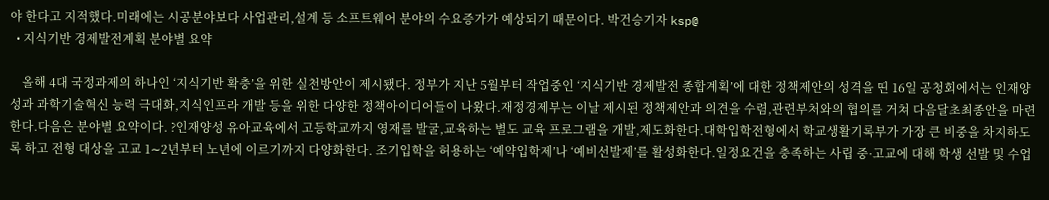야 한다고 지적했다.미래에는 시공분야보다 사업관리,설계 등 소프트웨어 분야의 수요증가가 예상되기 때문이다. 박건승기자 ksp@
  • 지식기반 경제발전계획 분야별 요약

    올해 4대 국정과제의 하나인 ‘지식기반 확충’을 위한 실천방안이 제시됐다. 정부가 지난 5월부터 작업중인 ‘지식기반 경제발전 종합계획’에 대한 정책제안의 성격을 띤 16일 공청회에서는 인재양성과 과학기술혁신 능력 극대화,지식인프라 개발 등을 위한 다양한 정책아이디어들이 나왔다.재정경제부는 이날 제시된 정책제안과 의견을 수렴,관련부처와의 협의를 거쳐 다음달초최종안을 마련한다.다음은 분야별 요약이다. ?인재양성 유아교육에서 고등학교까지 영재를 발굴,교육하는 별도 교육 프로그램을 개발,제도화한다.대학입학전형에서 학교생활기록부가 가장 큰 비중을 차지하도록 하고 전형 대상을 고교 1∼2년부터 노년에 이르기까지 다양화한다. 조기입학을 허용하는 ‘예약입학제’나 ‘예비선발제’를 활성화한다.일정요건을 충족하는 사립 중·고교에 대해 학생 선발 및 수업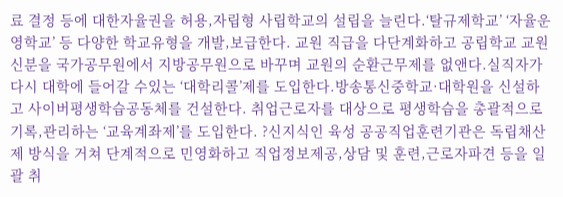료 결정 등에 대한자율권을 허용,자립형 사립학교의 설립을 늘린다.‘탈규제학교’ ‘자율운영학교’ 등 다양한 학교유형을 개발,보급한다. 교원 직급을 다단계화하고 공립학교 교원신분을 국가공무원에서 지방공무원으로 바꾸며 교원의 순환근무제를 없앤다.실직자가 다시 대학에 들어갈 수있는 ‘대학리콜’제를 도입한다.방송통신중학교·대학원을 신설하고 사이버평생학습공동체를 건설한다. 취업근로자를 대상으로 평생학습을 총괄적으로기록,관리하는 ‘교육계좌제’를 도입한다. ?신지식인 육성 공공직업훈련기관은 독립채산제 방식을 거쳐 단계적으로 민영화하고 직업정보제공,상담 및 훈련,근로자파견 등을 일괄 취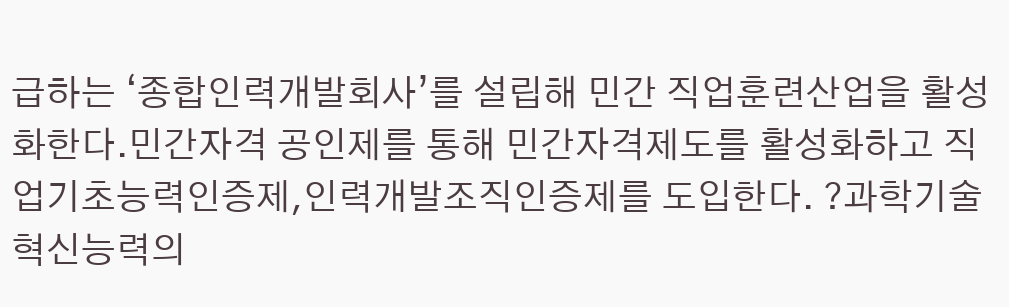급하는 ‘종합인력개발회사’를 설립해 민간 직업훈련산업을 활성화한다.민간자격 공인제를 통해 민간자격제도를 활성화하고 직업기초능력인증제,인력개발조직인증제를 도입한다. ?과학기술혁신능력의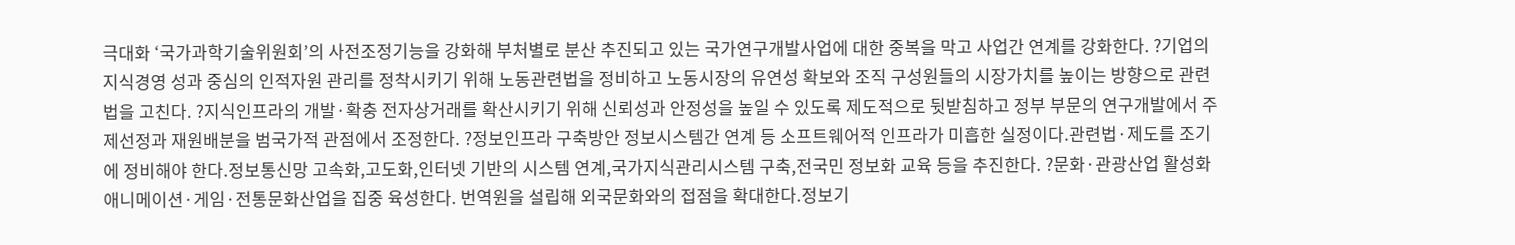극대화 ‘국가과학기술위원회’의 사전조정기능을 강화해 부처별로 분산 추진되고 있는 국가연구개발사업에 대한 중복을 막고 사업간 연계를 강화한다. ?기업의 지식경영 성과 중심의 인적자원 관리를 정착시키기 위해 노동관련법을 정비하고 노동시장의 유연성 확보와 조직 구성원들의 시장가치를 높이는 방향으로 관련법을 고친다. ?지식인프라의 개발·확충 전자상거래를 확산시키기 위해 신뢰성과 안정성을 높일 수 있도록 제도적으로 뒷받침하고 정부 부문의 연구개발에서 주제선정과 재원배분을 범국가적 관점에서 조정한다. ?정보인프라 구축방안 정보시스템간 연계 등 소프트웨어적 인프라가 미흡한 실정이다.관련법·제도를 조기에 정비해야 한다.정보통신망 고속화,고도화,인터넷 기반의 시스템 연계,국가지식관리시스템 구축,전국민 정보화 교육 등을 추진한다. ?문화·관광산업 활성화 애니메이션·게임·전통문화산업을 집중 육성한다. 번역원을 설립해 외국문화와의 접점을 확대한다.정보기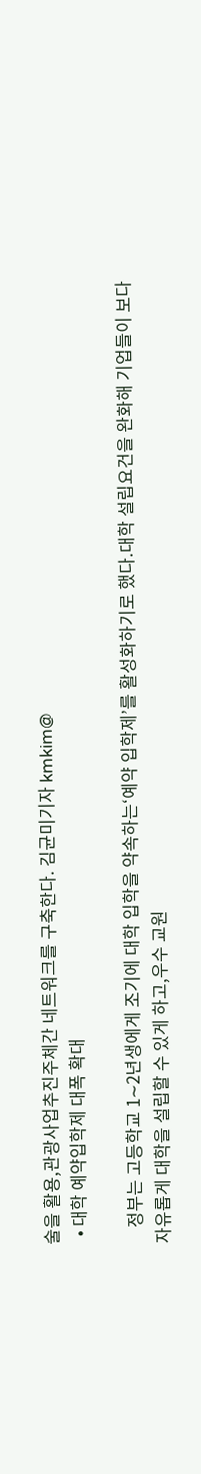술을 활용,관광사업추진주체간 네트워크를 구축한다. 김균미기자 kmkim@
  • 대학 예약입학제 대폭 확대

    정부는 고등학교 1∼2년생에게 조기에 대학 입학을 약속하는‘예약 입학제’를 활성화하기로 했다.대학 설립요건을 완화해 기업들이 보다 자유롭게 대학을 설립할 수 있게 하고,우수 교원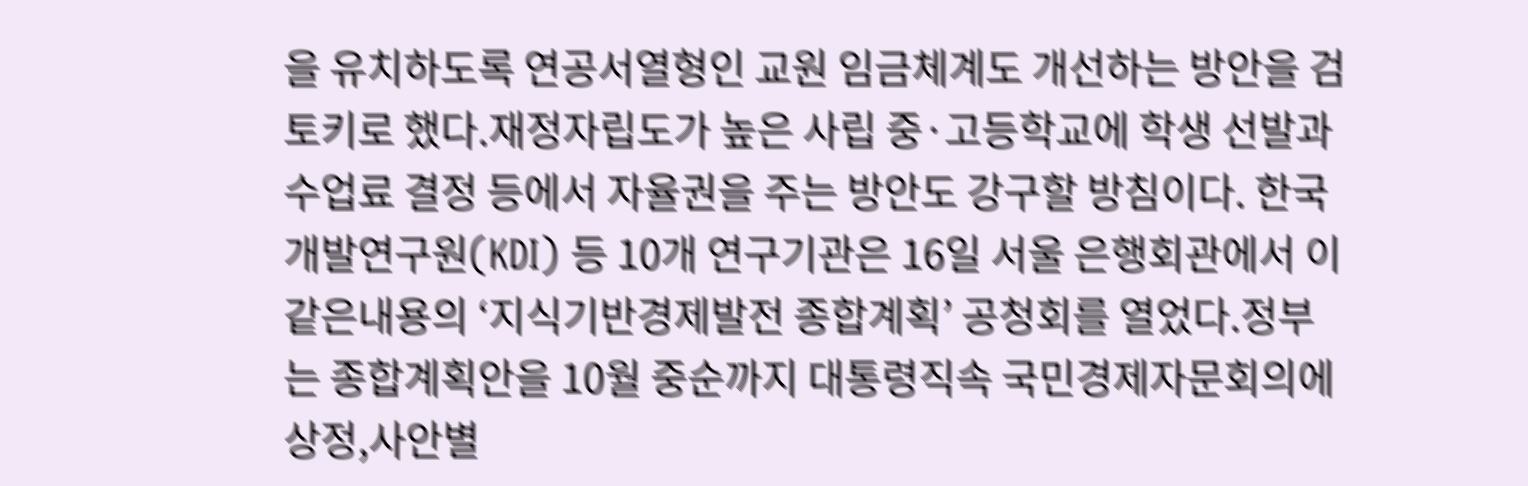을 유치하도록 연공서열형인 교원 임금체계도 개선하는 방안을 검토키로 했다.재정자립도가 높은 사립 중·고등학교에 학생 선발과 수업료 결정 등에서 자율권을 주는 방안도 강구할 방침이다. 한국개발연구원(KDI) 등 10개 연구기관은 16일 서울 은행회관에서 이같은내용의 ‘지식기반경제발전 종합계획’ 공청회를 열었다.정부는 종합계획안을 10월 중순까지 대통령직속 국민경제자문회의에 상정,사안별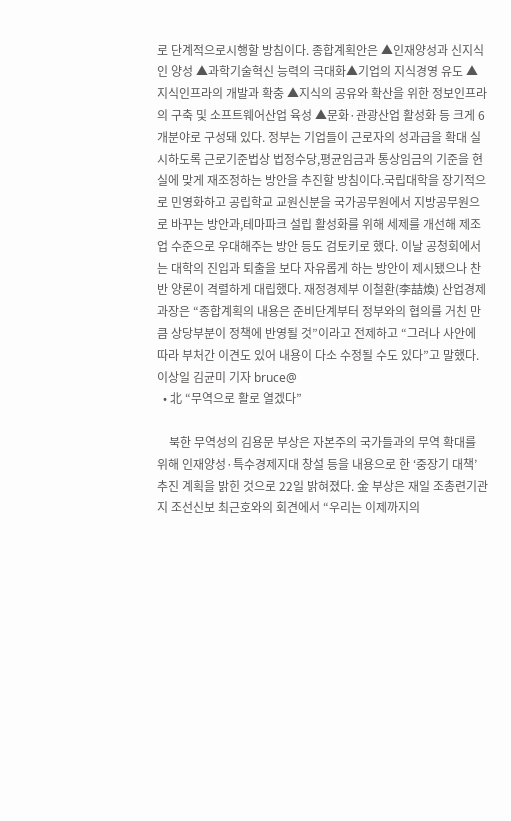로 단계적으로시행할 방침이다. 종합계획안은 ▲인재양성과 신지식인 양성 ▲과학기술혁신 능력의 극대화▲기업의 지식경영 유도 ▲지식인프라의 개발과 확충 ▲지식의 공유와 확산을 위한 정보인프라의 구축 및 소프트웨어산업 육성 ▲문화·관광산업 활성화 등 크게 6개분야로 구성돼 있다. 정부는 기업들이 근로자의 성과급을 확대 실시하도록 근로기준법상 법정수당,평균임금과 통상임금의 기준을 현실에 맞게 재조정하는 방안을 추진할 방침이다.국립대학을 장기적으로 민영화하고 공립학교 교원신분을 국가공무원에서 지방공무원으로 바꾸는 방안과,테마파크 설립 활성화를 위해 세제를 개선해 제조업 수준으로 우대해주는 방안 등도 검토키로 했다. 이날 공청회에서는 대학의 진입과 퇴출을 보다 자유롭게 하는 방안이 제시됐으나 찬반 양론이 격렬하게 대립했다. 재정경제부 이철환(李喆煥) 산업경제과장은 “종합계획의 내용은 준비단계부터 정부와의 협의를 거친 만큼 상당부분이 정책에 반영될 것”이라고 전제하고 “그러나 사안에 따라 부처간 이견도 있어 내용이 다소 수정될 수도 있다”고 말했다. 이상일 김균미 기자 bruce@
  • 北 “무역으로 활로 열겠다”

    북한 무역성의 김용문 부상은 자본주의 국가들과의 무역 확대를 위해 인재양성·특수경제지대 창설 등을 내용으로 한 ‘중장기 대책’ 추진 계획을 밝힌 것으로 22일 밝혀졌다. 金 부상은 재일 조총련기관지 조선신보 최근호와의 회견에서 “우리는 이제까지의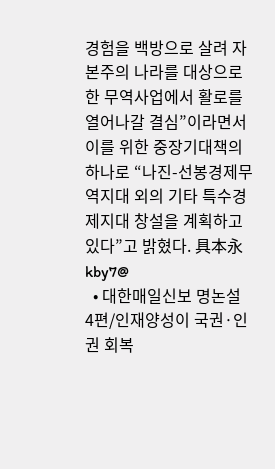경험을 백방으로 살려 자본주의 나라를 대상으로 한 무역사업에서 활로를 열어나갈 결심”이라면서 이를 위한 중장기대책의 하나로 “나진-선봉경제무역지대 외의 기타 특수경제지대 창설을 계획하고 있다”고 밝혔다. 具本永 kby7@
  • 대한매일신보 명논설 4편/인재양성이 국권·인권 회복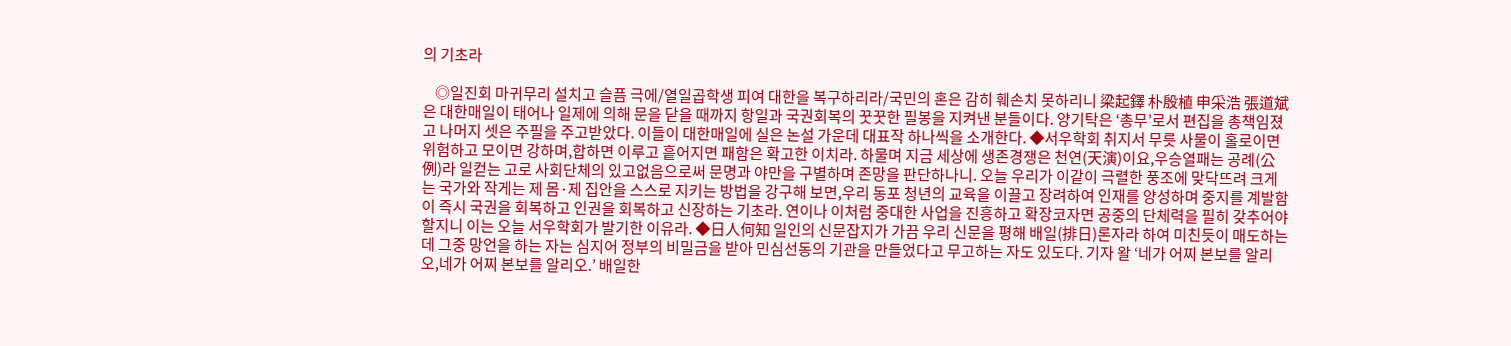의 기초라

    ◎일진회 마귀무리 설치고 슬픔 극에/열일곱학생 피여 대한을 복구하리라/국민의 혼은 감히 훼손치 못하리니 梁起鐸 朴殷植 申采浩 張道斌은 대한매일이 태어나 일제에 의해 문을 닫을 때까지 항일과 국권회복의 꿋꿋한 필봉을 지켜낸 분들이다. 양기탁은 ‘총무’로서 편집을 총책임졌고 나머지 셋은 주필을 주고받았다. 이들이 대한매일에 실은 논설 가운데 대표작 하나씩을 소개한다. ◆서우학회 취지서 무릇 사물이 홀로이면 위험하고 모이면 강하며,합하면 이루고 흩어지면 패함은 확고한 이치라. 하물며 지금 세상에 생존경쟁은 천연(天演)이요,우승열패는 공례(公例)라 일컫는 고로 사회단체의 있고없음으로써 문명과 야만을 구별하며 존망을 판단하나니. 오늘 우리가 이같이 극렬한 풍조에 맞닥뜨려 크게는 국가와 작게는 제 몸·제 집안을 스스로 지키는 방법을 강구해 보면,우리 동포 청년의 교육을 이끌고 장려하여 인재를 양성하며 중지를 계발함이 즉시 국권을 회복하고 인권을 회복하고 신장하는 기초라. 연이나 이처럼 중대한 사업을 진흥하고 확장코자면 공중의 단체력을 필히 갖추어야 할지니 이는 오늘 서우학회가 발기한 이유라. ◆日人何知 일인의 신문잡지가 가끔 우리 신문을 평해 배일(排日)론자라 하여 미친듯이 매도하는데 그중 망언을 하는 자는 심지어 정부의 비밀금을 받아 민심선동의 기관을 만들었다고 무고하는 자도 있도다. 기자 왈 ‘네가 어찌 본보를 알리오,네가 어찌 본보를 알리오.’ 배일한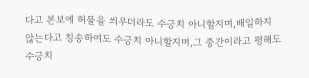다고 본보에 허물을 씌우더라도 수긍치 아니할지며,배일하지 않는다고 칭송하여도 수긍치 아니할지며,그 중간이라고 평해도 수긍치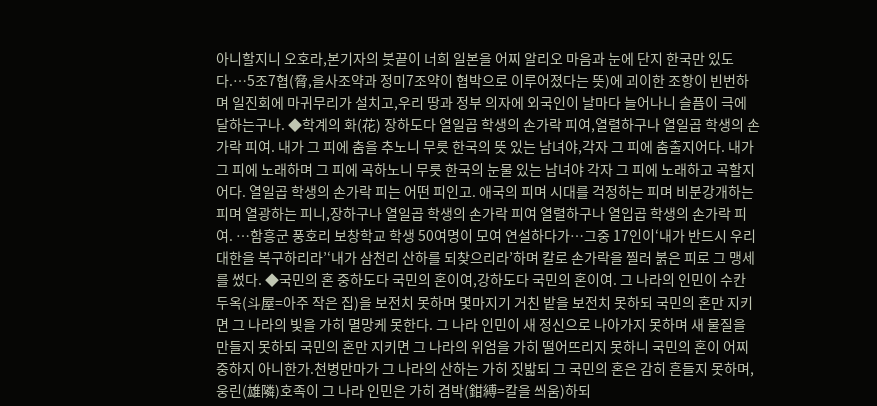아니할지니 오호라,본기자의 붓끝이 너희 일본을 어찌 알리오 마음과 눈에 단지 한국만 있도다.…5조7협(脅,을사조약과 정미7조약이 협박으로 이루어졌다는 뜻)에 괴이한 조항이 빈번하며 일진회에 마귀무리가 설치고,우리 땅과 정부 의자에 외국인이 날마다 늘어나니 슬픔이 극에 달하는구나. ◆학계의 화(花) 장하도다 열일곱 학생의 손가락 피여,열렬하구나 열일곱 학생의 손가락 피여. 내가 그 피에 춤을 추노니 무릇 한국의 뜻 있는 남녀야,각자 그 피에 춤출지어다. 내가 그 피에 노래하며 그 피에 곡하노니 무릇 한국의 눈물 있는 남녀야 각자 그 피에 노래하고 곡할지어다. 열일곱 학생의 손가락 피는 어떤 피인고. 애국의 피며 시대를 걱정하는 피며 비분강개하는 피며 열광하는 피니,장하구나 열일곱 학생의 손가락 피여 열렬하구나 열입곱 학생의 손가락 피여. …함흥군 풍호리 보창학교 학생 50여명이 모여 연설하다가…그중 17인이‘내가 반드시 우리 대한을 복구하리라’‘내가 삼천리 산하를 되찾으리라’하며 칼로 손가락을 찔러 붉은 피로 그 맹세를 썼다. ◆국민의 혼 중하도다 국민의 혼이여,강하도다 국민의 혼이여. 그 나라의 인민이 수칸 두옥(斗屋=아주 작은 집)을 보전치 못하며 몇마지기 거친 밭을 보전치 못하되 국민의 혼만 지키면 그 나라의 빛을 가히 멸망케 못한다. 그 나라 인민이 새 정신으로 나아가지 못하며 새 물질을 만들지 못하되 국민의 혼만 지키면 그 나라의 위엄을 가히 떨어뜨리지 못하니 국민의 혼이 어찌 중하지 아니한가.천병만마가 그 나라의 산하는 가히 짓밟되 그 국민의 혼은 감히 흔들지 못하며,웅린(雄隣)호족이 그 나라 인민은 가히 겸박(鉗縛=칼을 씌움)하되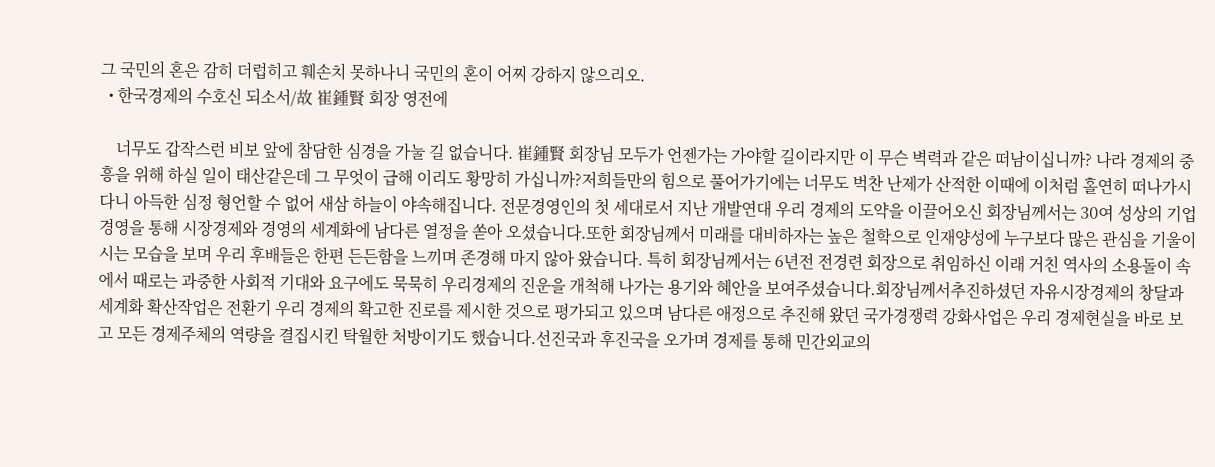그 국민의 혼은 감히 더럽히고 훼손치 못하나니 국민의 혼이 어찌 강하지 않으리오.
  • 한국경제의 수호신 되소서/故 崔鍾賢 회장 영전에

    너무도 갑작스런 비보 앞에 참담한 심경을 가눌 길 없습니다. 崔鍾賢 회장님 모두가 언젠가는 가야할 길이라지만 이 무슨 벽력과 같은 떠남이십니까? 나라 경제의 중흥을 위해 하실 일이 태산같은데 그 무엇이 급해 이리도 황망히 가십니까?저희들만의 힘으로 풀어가기에는 너무도 벅찬 난제가 산적한 이때에 이처럼 홀연히 떠나가시다니 아득한 심정 형언할 수 없어 새삼 하늘이 야속해집니다. 전문경영인의 첫 세대로서 지난 개발연대 우리 경제의 도약을 이끌어오신 회장님께서는 30여 성상의 기업경영을 통해 시장경제와 경영의 세계화에 남다른 열정을 쏟아 오셨습니다.또한 회장님께서 미래를 대비하자는 높은 철학으로 인재양성에 누구보다 많은 관심을 기울이시는 모습을 보며 우리 후배들은 한편 든든함을 느끼며 존경해 마지 않아 왔습니다. 특히 회장님께서는 6년전 전경련 회장으로 취임하신 이래 거친 역사의 소용돌이 속에서 때로는 과중한 사회적 기대와 요구에도 묵묵히 우리경제의 진운을 개척해 나가는 용기와 혜안을 보여주셨습니다.회장님께서추진하셨던 자유시장경제의 창달과 세계화 확산작업은 전환기 우리 경제의 확고한 진로를 제시한 것으로 평가되고 있으며 남다른 애정으로 추진해 왔던 국가경쟁력 강화사업은 우리 경제현실을 바로 보고 모든 경제주체의 역량을 결집시킨 탁월한 처방이기도 했습니다.선진국과 후진국을 오가며 경제를 통해 민간외교의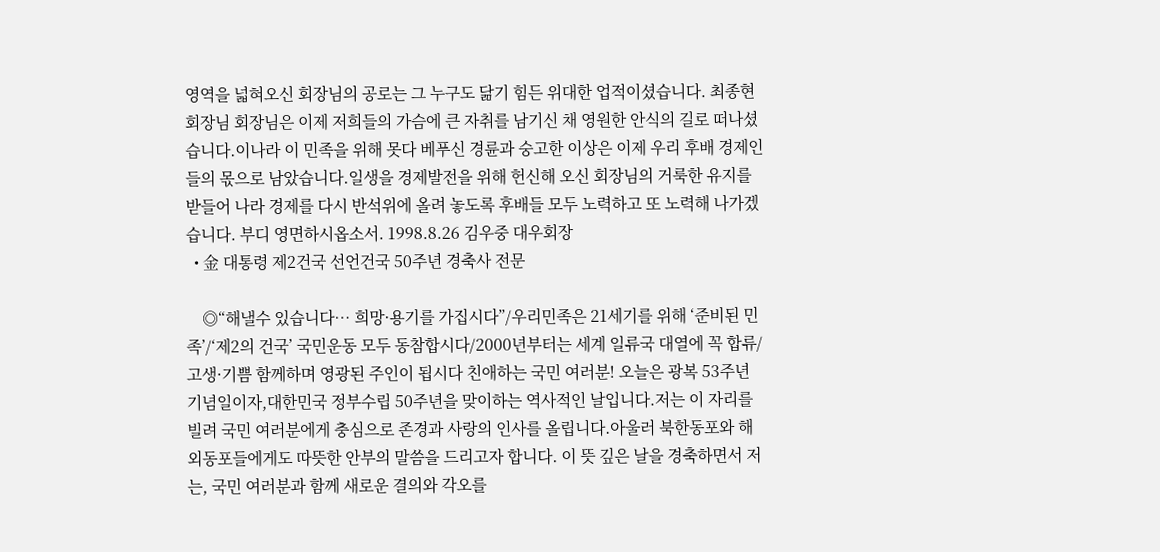영역을 넓혀오신 회장님의 공로는 그 누구도 닮기 힘든 위대한 업적이셨습니다. 최종현 회장님 회장님은 이제 저희들의 가슴에 큰 자취를 남기신 채 영원한 안식의 길로 떠나셨습니다.이나라 이 민족을 위해 못다 베푸신 경륜과 숭고한 이상은 이제 우리 후배 경제인들의 몫으로 남았습니다.일생을 경제발전을 위해 헌신해 오신 회장님의 거룩한 유지를 받들어 나라 경제를 다시 반석위에 올려 놓도록 후배들 모두 노력하고 또 노력해 나가겠습니다. 부디 영면하시옵소서. 1998.8.26 김우중 대우회장
  • 金 대통령 제2건국 선언건국 50주년 경축사 전문

    ◎“해낼수 있습니다… 희망·용기를 가집시다”/우리민족은 21세기를 위해 ‘준비된 민족’/‘제2의 건국’ 국민운동 모두 동참합시다/2000년부터는 세계 일류국 대열에 꼭 합류/고생·기쁨 함께하며 영광된 주인이 됩시다 친애하는 국민 여러분! 오늘은 광복 53주년 기념일이자,대한민국 정부수립 50주년을 맞이하는 역사적인 날입니다.저는 이 자리를 빌려 국민 여러분에게 충심으로 존경과 사랑의 인사를 올립니다.아울러 북한동포와 해외동포들에게도 따뜻한 안부의 말씀을 드리고자 합니다. 이 뜻 깊은 날을 경축하면서 저는, 국민 여러분과 함께 새로운 결의와 각오를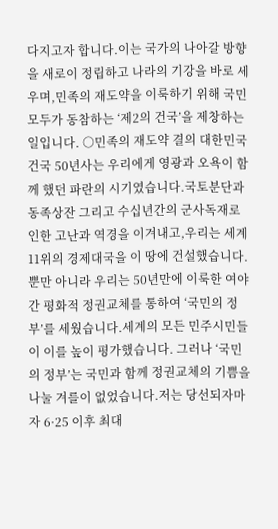다지고자 합니다.이는 국가의 나아갈 방향을 새로이 정립하고 나라의 기강을 바로 세우며,민족의 재도약을 이룩하기 위해 국민 모두가 동참하는 ‘제2의 건국’을 제창하는 일입니다. ○민족의 재도약 결의 대한민국 건국 50년사는 우리에게 영광과 오욕이 함께 했던 파란의 시기였습니다.국토분단과 동족상잔 그리고 수십년간의 군사독재로 인한 고난과 역경을 이겨내고,우리는 세계 11위의 경제대국을 이 땅에 건설했습니다. 뿐만 아니라 우리는 50년만에 이룩한 여야간 평화적 정권교체를 통하여 ‘국민의 정부’를 세웠습니다.세계의 모든 민주시민들이 이를 높이 평가했습니다. 그러나 ‘국민의 정부’는 국민과 함께 정권교체의 기쁨을 나눌 겨를이 없었습니다.저는 당선되자마자 6·25 이후 최대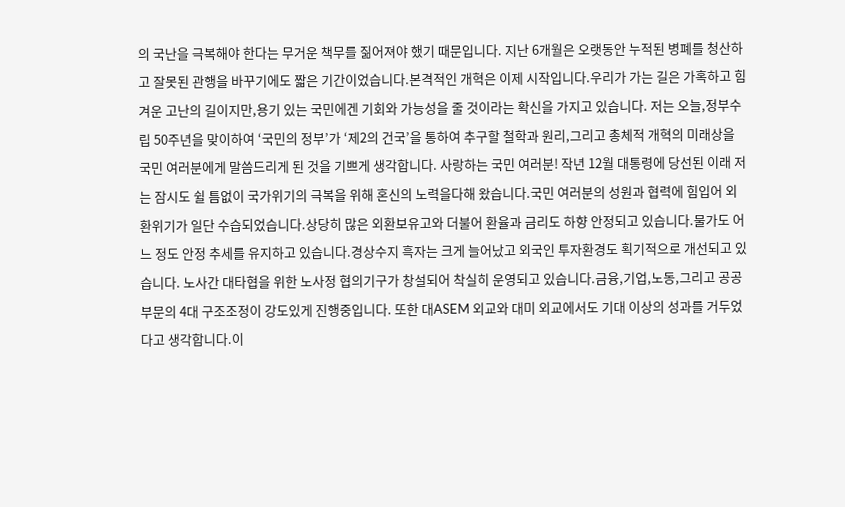의 국난을 극복해야 한다는 무거운 책무를 짊어져야 했기 때문입니다. 지난 6개월은 오랫동안 누적된 병폐를 청산하고 잘못된 관행을 바꾸기에도 짧은 기간이었습니다.본격적인 개혁은 이제 시작입니다.우리가 가는 길은 가혹하고 힘겨운 고난의 길이지만,용기 있는 국민에겐 기회와 가능성을 줄 것이라는 확신을 가지고 있습니다. 저는 오늘,정부수립 50주년을 맞이하여 ‘국민의 정부’가 ‘제2의 건국’을 통하여 추구할 철학과 원리,그리고 총체적 개혁의 미래상을 국민 여러분에게 말씀드리게 된 것을 기쁘게 생각합니다. 사랑하는 국민 여러분! 작년 12월 대통령에 당선된 이래 저는 잠시도 쉴 틈없이 국가위기의 극복을 위해 혼신의 노력을다해 왔습니다.국민 여러분의 성원과 협력에 힘입어 외환위기가 일단 수습되었습니다.상당히 많은 외환보유고와 더불어 환율과 금리도 하향 안정되고 있습니다.물가도 어느 정도 안정 추세를 유지하고 있습니다.경상수지 흑자는 크게 늘어났고 외국인 투자환경도 획기적으로 개선되고 있습니다. 노사간 대타협을 위한 노사정 협의기구가 창설되어 착실히 운영되고 있습니다.금융,기업,노동,그리고 공공부문의 4대 구조조정이 강도있게 진행중입니다. 또한 대ASEM 외교와 대미 외교에서도 기대 이상의 성과를 거두었다고 생각합니다.이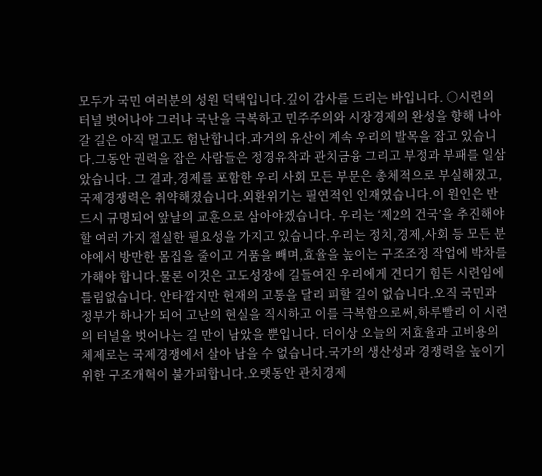모두가 국민 여러분의 성원 덕택입니다.깊이 감사를 드리는 바입니다. ○시련의 터널 벗어나야 그러나 국난을 극복하고 민주주의와 시장경제의 완성을 향해 나아갈 길은 아직 멀고도 험난합니다.과거의 유산이 계속 우리의 발목을 잡고 있습니다.그동안 권력을 잡은 사람들은 정경유착과 관치금융 그리고 부정과 부패를 일삼았습니다. 그 결과,경제를 포함한 우리 사회 모든 부문은 총체적으로 부실해졌고,국제경쟁력은 취약해졌습니다.외환위기는 필연적인 인재였습니다.이 원인은 반드시 규명되어 앞날의 교훈으로 삼아야겠습니다. 우리는 ‘제2의 건국’을 추진해야 할 여러 가지 절실한 필요성을 가지고 있습니다.우리는 정치,경제,사회 등 모든 분야에서 방만한 몸집을 줄이고 거품을 빼며,효율을 높이는 구조조정 작업에 박차를 가해야 합니다.물론 이것은 고도성장에 길들여진 우리에게 견디기 힘든 시련임에 틀림없습니다. 안타깝지만 현재의 고통을 달리 피할 길이 없습니다.오직 국민과 정부가 하나가 되어 고난의 현실을 직시하고 이를 극복함으로써,하루빨리 이 시련의 터널을 벗어나는 길 만이 남았을 뿐입니다. 더이상 오늘의 저효율과 고비용의 체제로는 국제경쟁에서 살아 남을 수 없습니다.국가의 생산성과 경쟁력을 높이기 위한 구조개혁이 불가피합니다.오랫동안 관치경제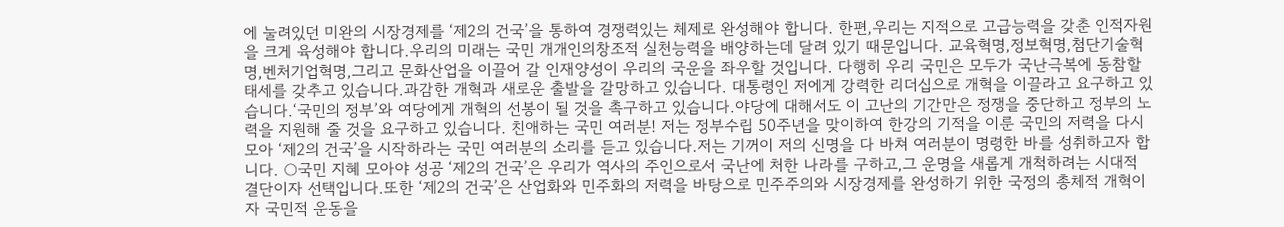에 눌려있던 미완의 시장경제를 ‘제2의 건국’을 통하여 경쟁력있는 체제로 완성해야 합니다. 한편,우리는 지적으로 고급능력을 갖춘 인적자원을 크게 육성해야 합니다.우리의 미래는 국민 개개인의창조적 실천능력을 배양하는데 달려 있기 때문입니다. 교육혁명,정보혁명,첨단기술혁명,벤처기업혁명,그리고 문화산업을 이끌어 갈 인재양성이 우리의 국운을 좌우할 것입니다. 다행히 우리 국민은 모두가 국난극복에 동참할 태세를 갖추고 있습니다.과감한 개혁과 새로운 출발을 갈망하고 있습니다. 대통령인 저에게 강력한 리더십으로 개혁을 이끌라고 요구하고 있습니다.‘국민의 정부’와 여당에게 개혁의 선봉이 될 것을 촉구하고 있습니다.야당에 대해서도 이 고난의 기간만은 정쟁을 중단하고 정부의 노력을 지원해 줄 것을 요구하고 있습니다. 친애하는 국민 여러분! 저는 정부수립 50주년을 맞이하여 한강의 기적을 이룬 국민의 저력을 다시 모아 ‘제2의 건국’을 시작하라는 국민 여러분의 소리를 듣고 있습니다.저는 기꺼이 저의 신명을 다 바쳐 여러분이 명령한 바를 성취하고자 합니다. ○국민 지혜 모아야 성공 ‘제2의 건국’은 우리가 역사의 주인으로서 국난에 처한 나라를 구하고,그 운명을 새롭게 개척하려는 시대적 결단이자 선택입니다.또한 ‘제2의 건국’은 산업화와 민주화의 저력을 바탕으로 민주주의와 시장경제를 완성하기 위한 국정의 총체적 개혁이자 국민적 운동을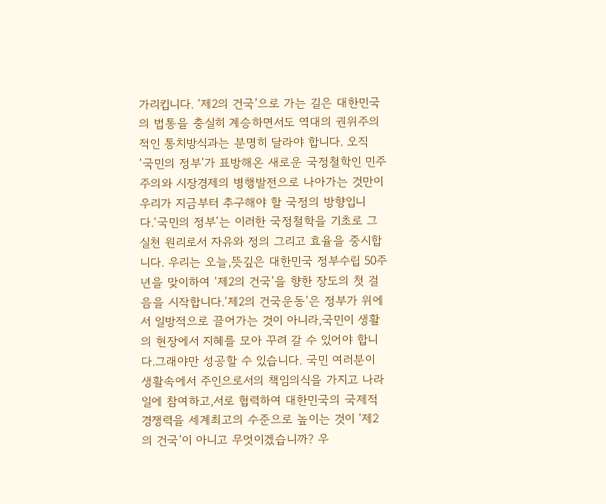가리킵니다. ‘제2의 건국’으로 가는 길은 대한민국의 법통을 충실히 계승하면서도 역대의 권위주의적인 통치방식과는 분명히 달라야 합니다. 오직 ‘국민의 정부’가 표방해온 새로운 국정철학인 민주주의와 시장경제의 병행발전으로 나아가는 것만이 우리가 지금부터 추구해야 할 국정의 방향입니다.‘국민의 정부’는 이러한 국정철학을 기초로 그 실천 원리로서 자유와 정의 그리고 효율을 중시합니다. 우리는 오늘,뜻깊은 대한민국 정부수립 50주년을 맞이하여 ‘제2의 건국’을 향한 장도의 첫 걸음을 시작합니다.‘제2의 건국운동’은 정부가 위에서 일방적으로 끌어가는 것이 아니라,국민이 생활의 현장에서 지혜를 모아 꾸려 갈 수 있어야 합니다.그래야만 성공할 수 있습니다. 국민 여러분이 생활속에서 주인으로서의 책임의식을 가지고 나라일에 참여하고,서로 협력하여 대한민국의 국제적 경쟁력을 세계최고의 수준으로 높이는 것이 ‘제2의 건국’이 아니고 무엇이겠습니까? 우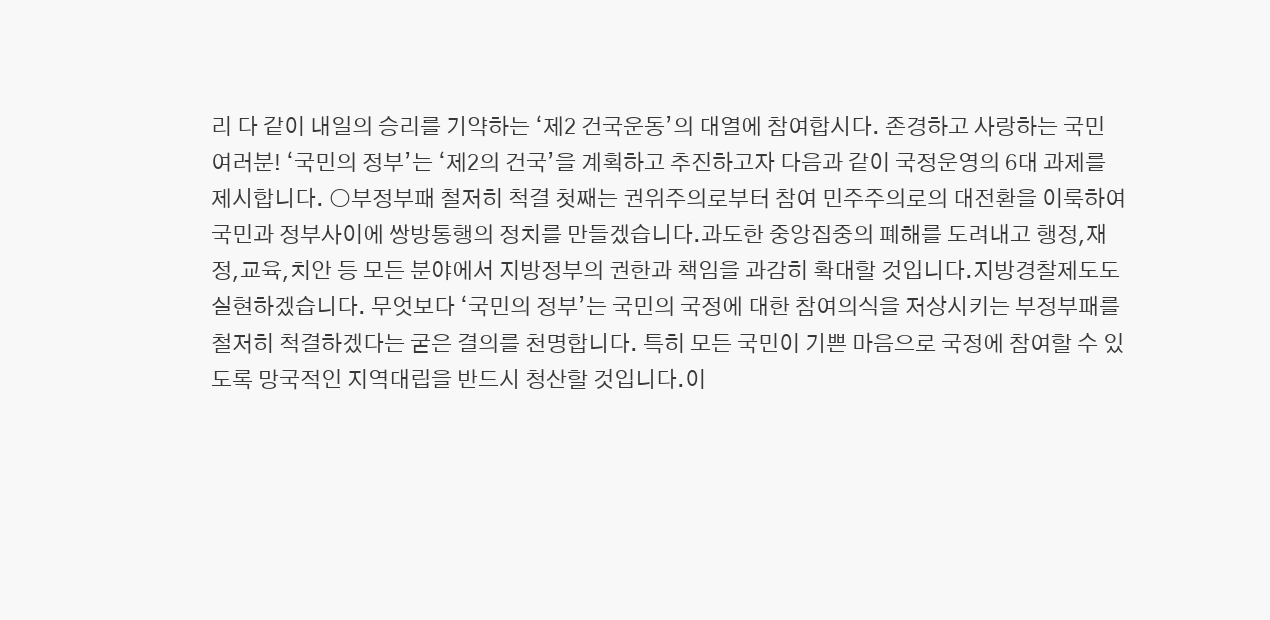리 다 같이 내일의 승리를 기약하는 ‘제2 건국운동’의 대열에 참여합시다. 존경하고 사랑하는 국민 여러분! ‘국민의 정부’는 ‘제2의 건국’을 계획하고 추진하고자 다음과 같이 국정운영의 6대 과제를 제시합니다. ○부정부패 철저히 척결 첫째는 권위주의로부터 참여 민주주의로의 대전환을 이룩하여 국민과 정부사이에 쌍방통행의 정치를 만들겠습니다.과도한 중앙집중의 폐해를 도려내고 행정,재정,교육,치안 등 모든 분야에서 지방정부의 권한과 책임을 과감히 확대할 것입니다.지방경찰제도도 실현하겠습니다. 무엇보다 ‘국민의 정부’는 국민의 국정에 대한 참여의식을 저상시키는 부정부패를 철저히 척결하겠다는 굳은 결의를 천명합니다. 특히 모든 국민이 기쁜 마음으로 국정에 참여할 수 있도록 망국적인 지역대립을 반드시 청산할 것입니다.이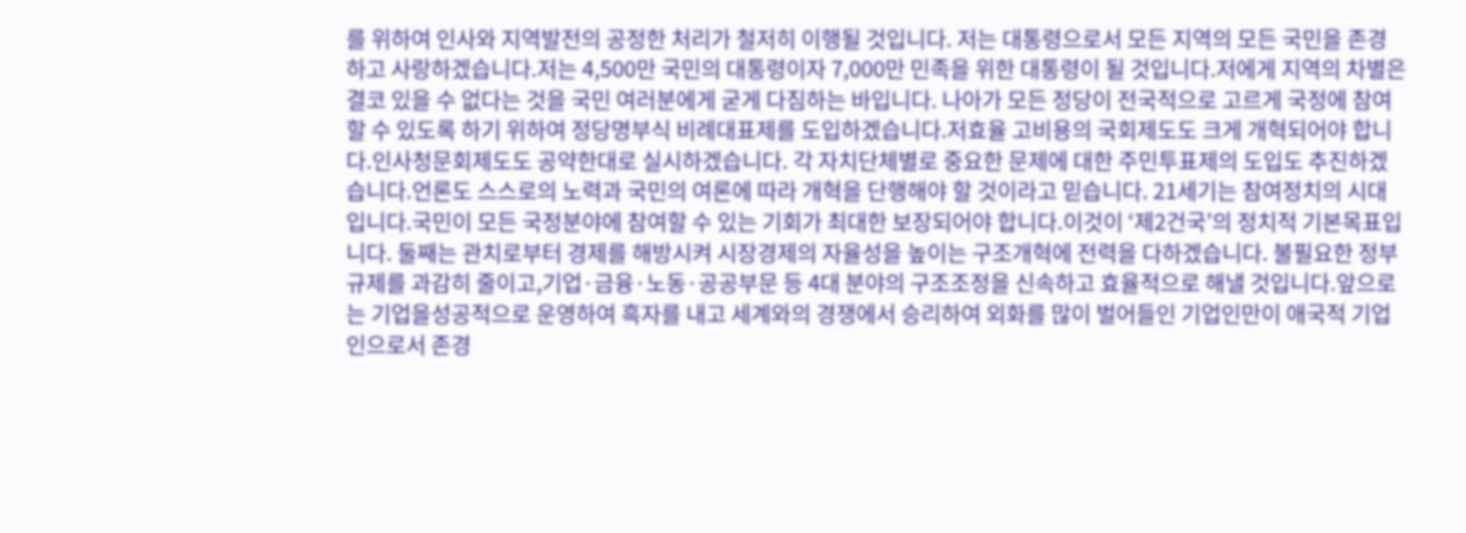를 위하여 인사와 지역발전의 공정한 처리가 철저히 이행될 것입니다. 저는 대통령으로서 모든 지역의 모든 국민을 존경하고 사랑하겠습니다.저는 4,500만 국민의 대통령이자 7,000만 민족을 위한 대통령이 될 것입니다.저에게 지역의 차별은 결코 있을 수 없다는 것을 국민 여러분에게 굳게 다짐하는 바입니다. 나아가 모든 정당이 전국적으로 고르게 국정에 참여할 수 있도록 하기 위하여 정당명부식 비례대표제를 도입하겠습니다.저효율 고비용의 국회제도도 크게 개혁되어야 합니다.인사청문회제도도 공약한대로 실시하겠습니다. 각 자치단체별로 중요한 문제에 대한 주민투표제의 도입도 추진하겠습니다.언론도 스스로의 노력과 국민의 여론에 따라 개혁을 단행해야 할 것이라고 믿습니다. 21세기는 참여정치의 시대입니다.국민이 모든 국정분야에 참여할 수 있는 기회가 최대한 보장되어야 합니다.이것이 ‘제2건국’의 정치적 기본목표입니다. 둘째는 관치로부터 경제를 해방시켜 시장경제의 자율성을 높이는 구조개혁에 전력을 다하겠습니다. 불필요한 정부규제를 과감히 줄이고,기업·금융·노동·공공부문 등 4대 분야의 구조조정을 신속하고 효율적으로 해낼 것입니다.앞으로는 기업을성공적으로 운영하여 흑자를 내고 세계와의 경쟁에서 승리하여 외화를 많이 벌어들인 기업인만이 애국적 기업인으로서 존경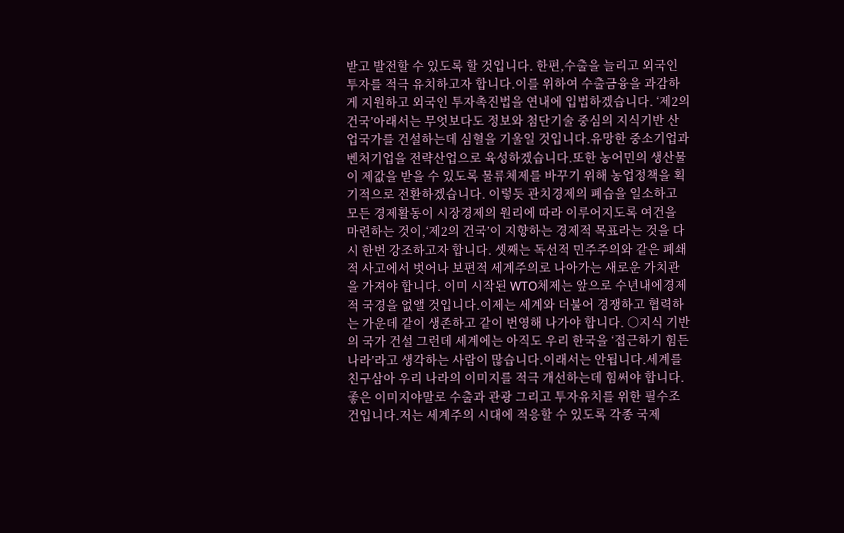받고 발전할 수 있도록 할 것입니다. 한편,수출을 늘리고 외국인 투자를 적극 유치하고자 합니다.이를 위하여 수출금융을 과감하게 지원하고 외국인 투자촉진법을 연내에 입법하겠습니다. ‘제2의 건국’아래서는 무엇보다도 정보와 첨단기술 중심의 지식기반 산업국가를 건설하는데 심혈을 기울일 것입니다.유망한 중소기업과 벤처기업을 전략산업으로 육성하겠습니다.또한 농어민의 생산물이 제값을 받을 수 있도록 물류체제를 바꾸기 위해 농업정책을 획기적으로 전환하겠습니다. 이렇듯 관치경제의 폐습을 일소하고 모든 경제활동이 시장경제의 원리에 따라 이루어지도록 여건을 마련하는 것이,‘제2의 건국’이 지향하는 경제적 목표라는 것을 다시 한번 강조하고자 합니다. 셋째는 독선적 민주주의와 같은 폐쇄적 사고에서 벗어나 보편적 세계주의로 나아가는 새로운 가치관을 가져야 합니다. 이미 시작된 WTO체제는 앞으로 수년내에경제적 국경을 없앨 것입니다.이제는 세계와 더불어 경쟁하고 협력하는 가운데 같이 생존하고 같이 번영해 나가야 합니다. ○지식 기반의 국가 건설 그런데 세계에는 아직도 우리 한국을 ‘접근하기 힘든 나라’라고 생각하는 사람이 많습니다.이래서는 안됩니다.세계를 친구삼아 우리 나라의 이미지를 적극 개선하는데 힘써야 합니다.좋은 이미지야말로 수출과 관광 그리고 투자유치를 위한 필수조건입니다.저는 세계주의 시대에 적응할 수 있도록 각종 국제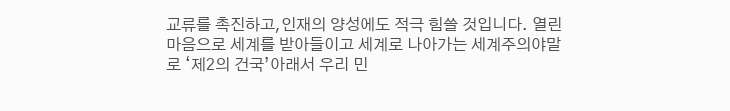교류를 촉진하고,인재의 양성에도 적극 힘쓸 것입니다. 열린 마음으로 세계를 받아들이고 세계로 나아가는 세계주의야말로 ‘제2의 건국’아래서 우리 민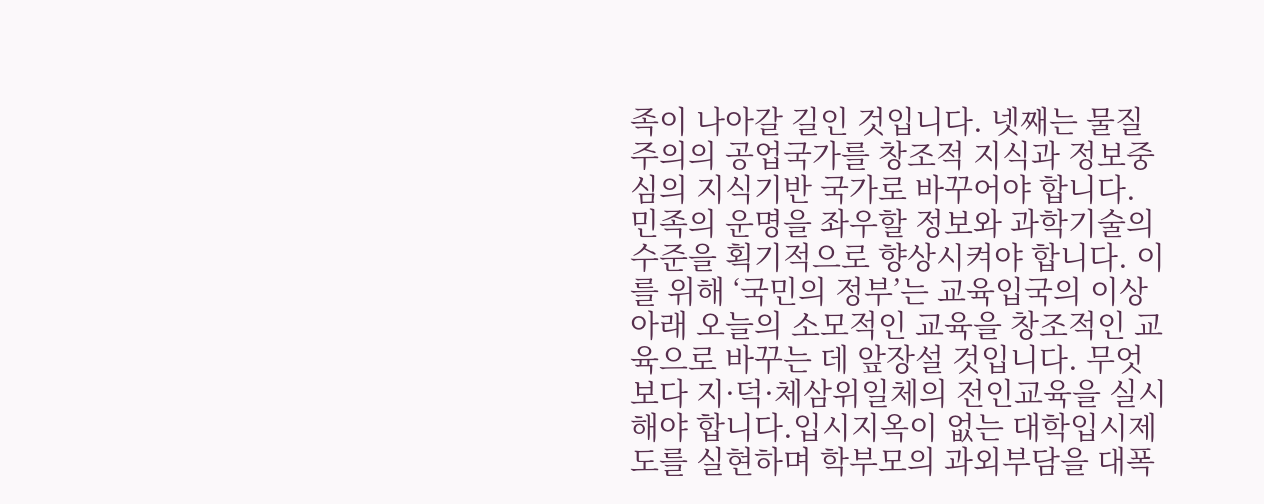족이 나아갈 길인 것입니다. 넷째는 물질주의의 공업국가를 창조적 지식과 정보중심의 지식기반 국가로 바꾸어야 합니다. 민족의 운명을 좌우할 정보와 과학기술의 수준을 획기적으로 향상시켜야 합니다. 이를 위해 ‘국민의 정부’는 교육입국의 이상아래 오늘의 소모적인 교육을 창조적인 교육으로 바꾸는 데 앞장설 것입니다. 무엇보다 지·덕·체삼위일체의 전인교육을 실시해야 합니다.입시지옥이 없는 대학입시제도를 실현하며 학부모의 과외부담을 대폭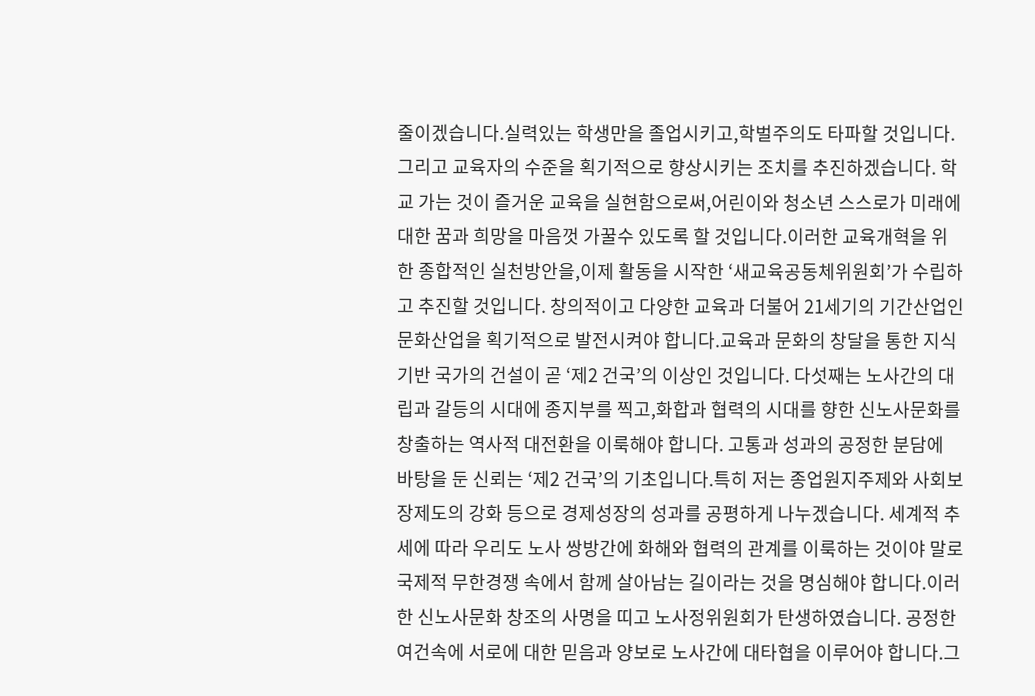줄이겠습니다.실력있는 학생만을 졸업시키고,학벌주의도 타파할 것입니다.그리고 교육자의 수준을 획기적으로 향상시키는 조치를 추진하겠습니다. 학교 가는 것이 즐거운 교육을 실현함으로써,어린이와 청소년 스스로가 미래에 대한 꿈과 희망을 마음껏 가꿀수 있도록 할 것입니다.이러한 교육개혁을 위한 종합적인 실천방안을,이제 활동을 시작한 ‘새교육공동체위원회’가 수립하고 추진할 것입니다. 창의적이고 다양한 교육과 더불어 21세기의 기간산업인 문화산업을 획기적으로 발전시켜야 합니다.교육과 문화의 창달을 통한 지식기반 국가의 건설이 곧 ‘제2 건국’의 이상인 것입니다. 다섯째는 노사간의 대립과 갈등의 시대에 종지부를 찍고,화합과 협력의 시대를 향한 신노사문화를 창출하는 역사적 대전환을 이룩해야 합니다. 고통과 성과의 공정한 분담에 바탕을 둔 신뢰는 ‘제2 건국’의 기초입니다.특히 저는 종업원지주제와 사회보장제도의 강화 등으로 경제성장의 성과를 공평하게 나누겠습니다. 세계적 추세에 따라 우리도 노사 쌍방간에 화해와 협력의 관계를 이룩하는 것이야 말로 국제적 무한경쟁 속에서 함께 살아남는 길이라는 것을 명심해야 합니다.이러한 신노사문화 창조의 사명을 띠고 노사정위원회가 탄생하였습니다. 공정한 여건속에 서로에 대한 믿음과 양보로 노사간에 대타협을 이루어야 합니다.그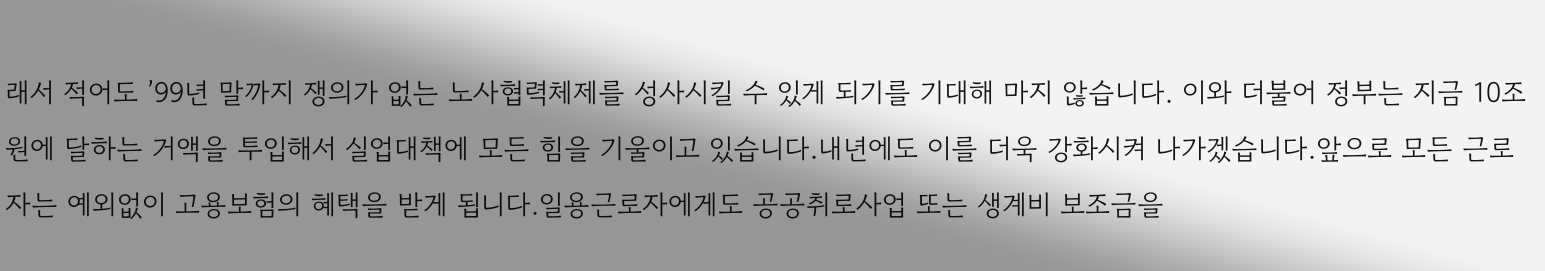래서 적어도 ’99년 말까지 쟁의가 없는 노사협력체제를 성사시킬 수 있게 되기를 기대해 마지 않습니다. 이와 더불어 정부는 지금 10조원에 달하는 거액을 투입해서 실업대책에 모든 힘을 기울이고 있습니다.내년에도 이를 더욱 강화시켜 나가겠습니다.앞으로 모든 근로자는 예외없이 고용보험의 혜택을 받게 됩니다.일용근로자에게도 공공취로사업 또는 생계비 보조금을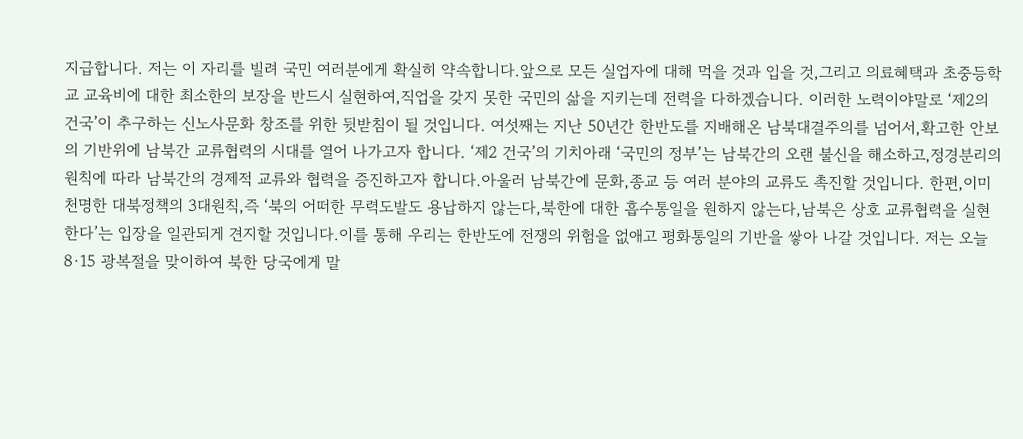지급합니다. 저는 이 자리를 빌려 국민 여러분에게 확실히 약속합니다.앞으로 모든 실업자에 대해 먹을 것과 입을 것,그리고 의료혜택과 초중등학교 교육비에 대한 최소한의 보장을 반드시 실현하여,직업을 갖지 못한 국민의 삶을 지키는데 전력을 다하겠습니다. 이러한 노력이야말로 ‘제2의 건국’이 추구하는 신노사문화 창조를 위한 뒷받침이 될 것입니다. 여섯째는 지난 50년간 한반도를 지배해온 남북대결주의를 넘어서,확고한 안보의 기반위에 남북간 교류협력의 시대를 열어 나가고자 합니다. ‘제2 건국’의 기치아래 ‘국민의 정부’는 남북간의 오랜 불신을 해소하고,정경분리의 원칙에 따라 남북간의 경제적 교류와 협력을 증진하고자 합니다.아울러 남북간에 문화,종교 등 여러 분야의 교류도 촉진할 것입니다. 한편,이미 천명한 대북정책의 3대원칙,즉 ‘북의 어떠한 무력도발도 용납하지 않는다,북한에 대한 흡수통일을 원하지 않는다,남북은 상호 교류협력을 실현한다’는 입장을 일관되게 견지할 것입니다.이를 통해 우리는 한반도에 전쟁의 위험을 없애고 평화통일의 기반을 쌓아 나갈 것입니다. 저는 오늘 8·15 광복절을 맞이하여 북한 당국에게 말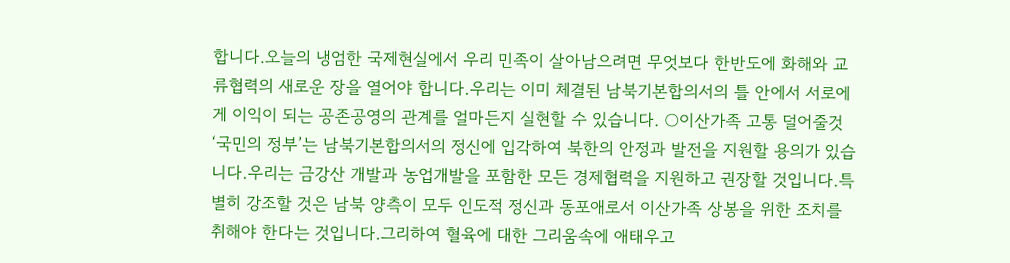합니다.오늘의 냉엄한 국제현실에서 우리 민족이 살아남으려면 무엇보다 한반도에 화해와 교류협력의 새로운 장을 열어야 합니다.우리는 이미 체결된 남북기본합의서의 틀 안에서 서로에게 이익이 되는 공존공영의 관계를 얼마든지 실현할 수 있습니다. ○이산가족 고통 덜어줄것 ‘국민의 정부’는 남북기본합의서의 정신에 입각하여 북한의 안정과 발전을 지원할 용의가 있습니다.우리는 금강산 개발과 농업개발을 포함한 모든 경제협력을 지원하고 권장할 것입니다.특별히 강조할 것은 남북 양측이 모두 인도적 정신과 동포애로서 이산가족 상봉을 위한 조치를 취해야 한다는 것입니다.그리하여 혈육에 대한 그리움속에 애태우고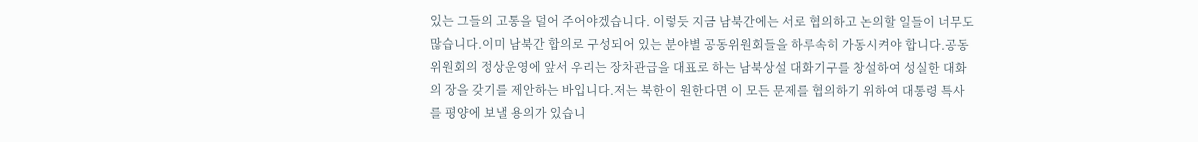있는 그들의 고통을 덜어 주어야겠습니다. 이렇듯 지금 남북간에는 서로 협의하고 논의할 일들이 너무도 많습니다.이미 남북간 합의로 구성되어 있는 분야별 공동위원회들을 하루속히 가동시켜야 합니다.공동위원회의 정상운영에 앞서 우리는 장차관급을 대표로 하는 남북상설 대화기구를 창설하여 성실한 대화의 장을 갖기를 제안하는 바입니다.저는 북한이 원한다면 이 모든 문제를 협의하기 위하여 대통령 특사를 평양에 보낼 용의가 있습니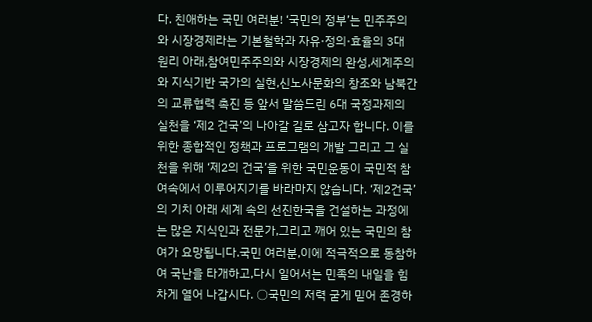다. 친애하는 국민 여러분! ‘국민의 정부’는 민주주의와 시장경제라는 기본철학과 자유·정의·효율의 3대 원리 아래,참여민주주의와 시장경제의 완성,세계주의와 지식기반 국가의 실현,신노사문화의 창조와 남북간의 교류협력 촉진 등 앞서 말씀드린 6대 국정과제의 실천을 ‘제2 건국’의 나아갈 길로 삼고자 합니다. 이를 위한 종합적인 정책과 프로그램의 개발 그리고 그 실천을 위해 ‘제2의 건국’을 위한 국민운동이 국민적 참여속에서 이루어지기를 바라마지 않습니다. ‘제2건국’의 기치 아래 세계 속의 선진한국을 건설하는 과정에는 많은 지식인과 전문가,그리고 깨어 있는 국민의 참여가 요망됩니다.국민 여러분,이에 적극적으로 동참하여 국난을 타개하고,다시 일어서는 민족의 내일을 힘차게 열어 나갑시다. ○국민의 저력 굳게 믿어 존경하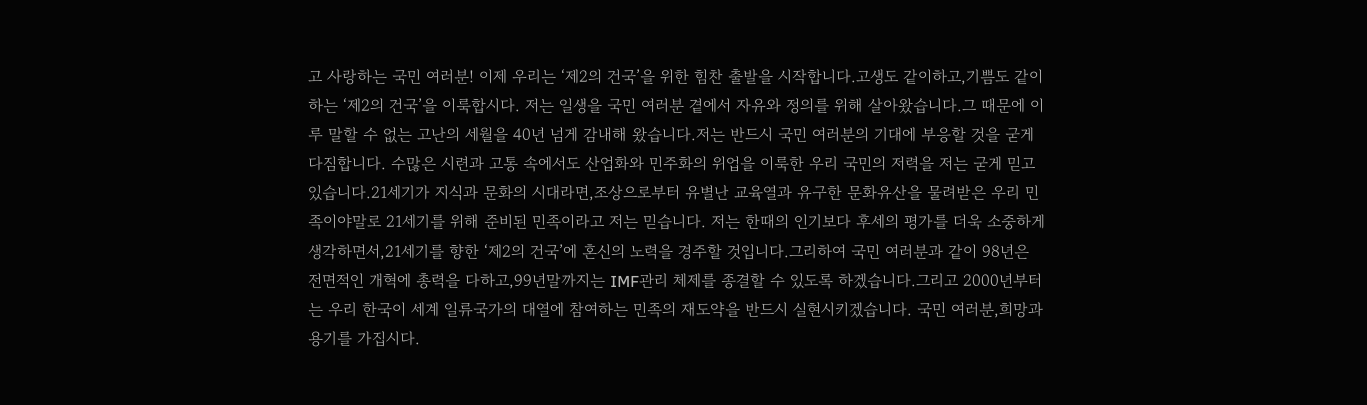고 사랑하는 국민 여러분! 이제 우리는 ‘제2의 건국’을 위한 힘찬 출발을 시작합니다.고생도 같이하고,기쁨도 같이하는 ‘제2의 건국’을 이룩합시다. 저는 일생을 국민 여러분 곁에서 자유와 정의를 위해 살아왔습니다.그 때문에 이루 말할 수 없는 고난의 세월을 40년 넘게 감내해 왔습니다.저는 반드시 국민 여러분의 기대에 부응할 것을 굳게 다짐합니다. 수많은 시련과 고통 속에서도 산업화와 민주화의 위업을 이룩한 우리 국민의 저력을 저는 굳게 믿고 있습니다.21세기가 지식과 문화의 시대라면,조상으로부터 유별난 교육열과 유구한 문화유산을 물려받은 우리 민족이야말로 21세기를 위해 준비된 민족이라고 저는 믿습니다. 저는 한때의 인기보다 후세의 평가를 더욱 소중하게 생각하면서,21세기를 향한 ‘제2의 건국’에 혼신의 노력을 경주할 것입니다.그리하여 국민 여러분과 같이 98년은 전면적인 개혁에 총력을 다하고,99년말까지는 IMF관리 체제를 종결할 수 있도록 하겠습니다.그리고 2000년부터는 우리 한국이 세계 일류국가의 대열에 참여하는 민족의 재도약을 반드시 실현시키겠습니다. 국민 여러분,희망과 용기를 가집시다.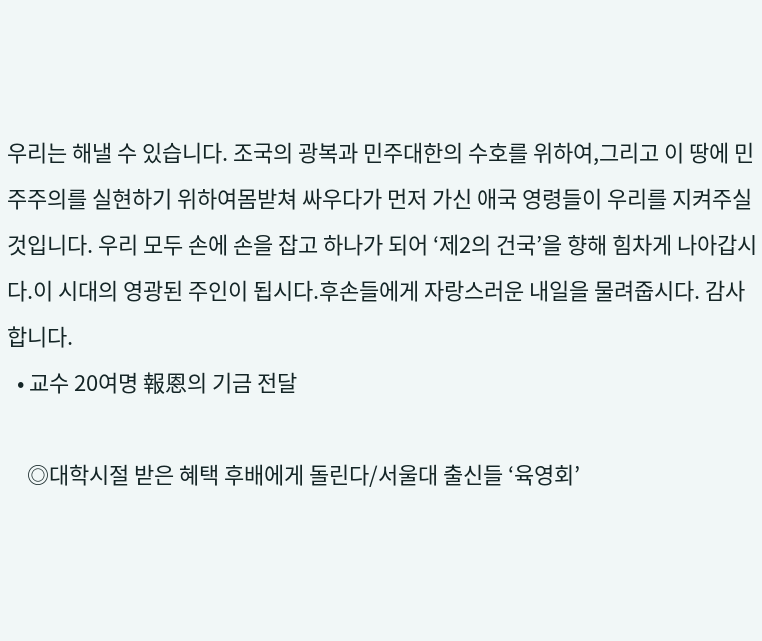우리는 해낼 수 있습니다. 조국의 광복과 민주대한의 수호를 위하여,그리고 이 땅에 민주주의를 실현하기 위하여몸받쳐 싸우다가 먼저 가신 애국 영령들이 우리를 지켜주실 것입니다. 우리 모두 손에 손을 잡고 하나가 되어 ‘제2의 건국’을 향해 힘차게 나아갑시다.이 시대의 영광된 주인이 됩시다.후손들에게 자랑스러운 내일을 물려줍시다. 감사합니다.
  • 교수 20여명 報恩의 기금 전달

    ◎대학시절 받은 혜택 후배에게 돌린다/서울대 출신들 ‘육영회’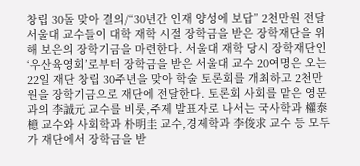창립 30돌 맞아 결의/“30년간 인재 양성에 보답” 2천만원 전달 서울대 교수들이 대학 재학 시절 장학금을 받은 장학재단을 위해 보은의 장학기금을 마련한다. 서울대 재학 당시 장학재단인 ‘우산육영회’로부터 장학금을 받은 서울대 교수 20여명은 오는 22일 재단 창립 30주년을 맞아 학술 토론회를 개최하고 2천만원을 장학기금으로 재단에 전달한다. 토론회 사회를 맡은 영문과의 李誠元 교수를 비롯,주제 발표자로 나서는 국사학과 權泰檍 교수와 사회학과 朴明圭 교수,경제학과 李俊求 교수 등 모두가 재단에서 장학금을 받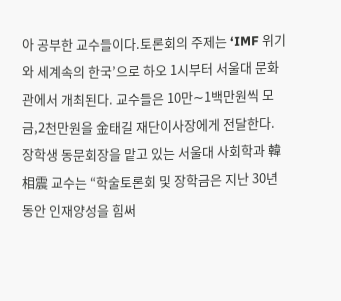아 공부한 교수들이다.토론회의 주제는 ‘IMF 위기와 세계속의 한국’으로 하오 1시부터 서울대 문화관에서 개최된다. 교수들은 10만∼1백만원씩 모금,2천만원을 金태길 재단이사장에게 전달한다. 장학생 동문회장을 맡고 있는 서울대 사회학과 韓相震 교수는 “학술토론회 및 장학금은 지난 30년동안 인재양성을 힘써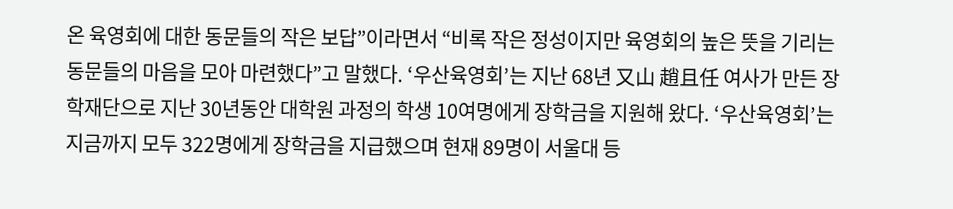온 육영회에 대한 동문들의 작은 보답”이라면서 “비록 작은 정성이지만 육영회의 높은 뜻을 기리는 동문들의 마음을 모아 마련했다”고 말했다. ‘우산육영회’는 지난 68년 又山 趙且任 여사가 만든 장학재단으로 지난 30년동안 대학원 과정의 학생 10여명에게 장학금을 지원해 왔다. ‘우산육영회’는 지금까지 모두 322명에게 장학금을 지급했으며 현재 89명이 서울대 등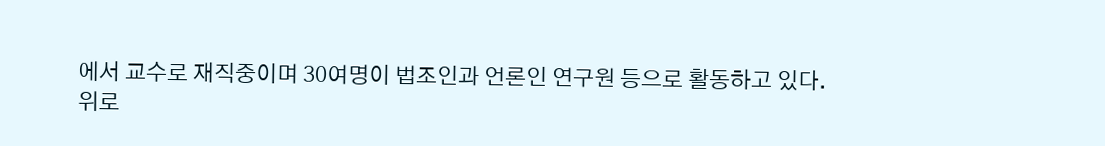에서 교수로 재직중이며 30여명이 법조인과 언론인 연구원 등으로 활동하고 있다.
위로